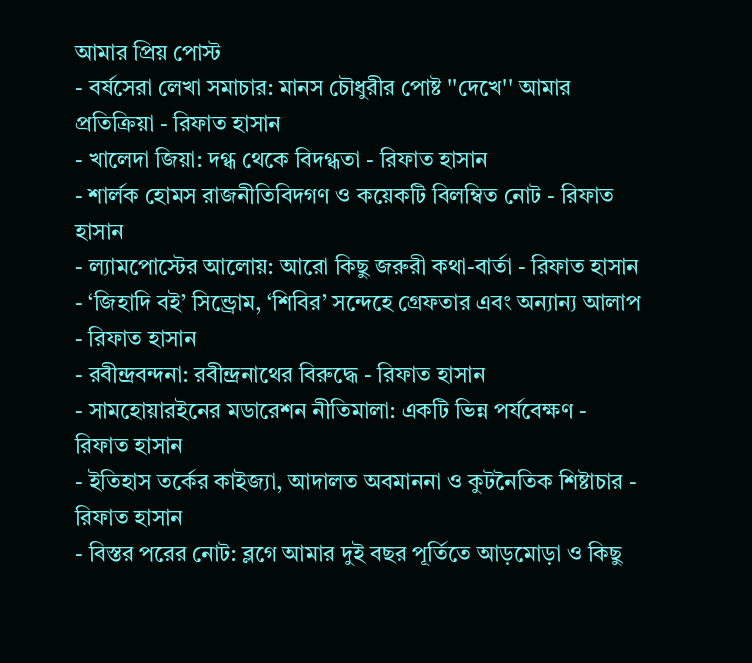আমার প্রিয় পোস্ট
- বর্ষসেরা লেখা সমাচার: মানস চৌধুরীর পোষ্ট ''দেখে'' আমার প্রতিক্রিয়া - রিফাত হাসান
- খালেদা জিয়া: দগ্ধ থেকে বিদগ্ধতা - রিফাত হাসান
- শার্লক হোমস রাজনীতিবিদগণ ও কয়েকটি বিলম্বিত নোট - রিফাত হাসান
- ল্যামপোস্টের আলোয়: আরো কিছু জরুরী কথা-বার্তা - রিফাত হাসান
- ‘জিহাদি বই’ সিন্ড্রোম, ‘শিবির’ সন্দেহে গ্রেফতার এবং অন্যান্য আলাপ - রিফাত হাসান
- রবীন্দ্রবন্দনা: রবীন্দ্রনাথের বিরুদ্ধে - রিফাত হাসান
- সামহোয়ারইনের মডারেশন নীতিমালা: একটি ভিন্ন পর্যবেক্ষণ - রিফাত হাসান
- ইতিহাস তর্কের কাইজ্যা, আদালত অবমাননা ও কুটনৈতিক শিষ্টাচার - রিফাত হাসান
- বিস্তর পরের নোট: ব্লগে আমার দুই বছর পূর্তিতে আড়মোড়া ও কিছু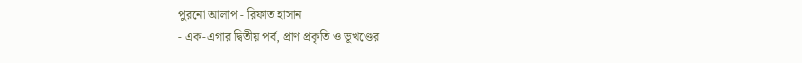পুরনো আলাপ - রিফাত হাসান
- এক-এগার দ্বিতীয় পর্ব, প্রাণ প্রকৃতি ও ভূখণ্ডের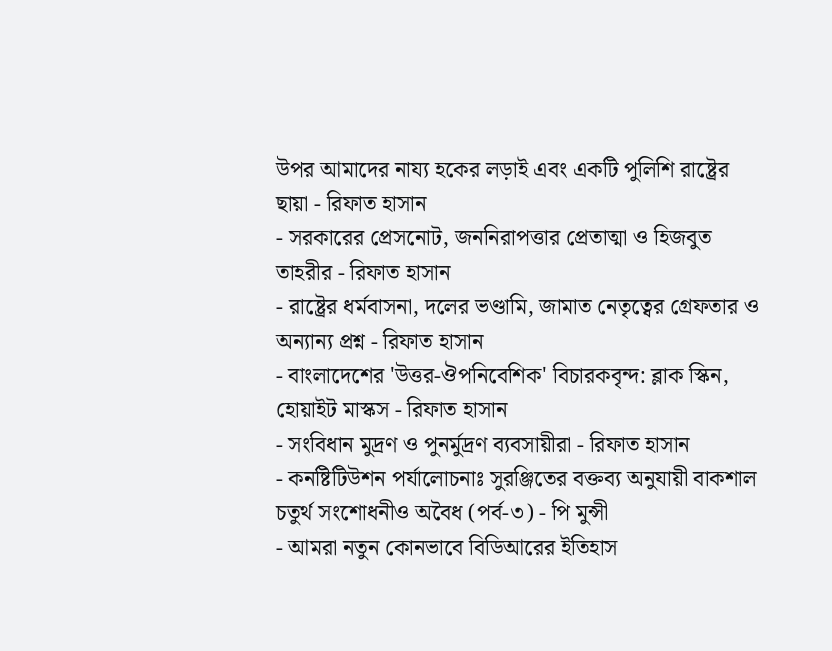উপর আমাদের নায্য হকের লড়াই এবং একটি পুলিশি রাষ্ট্রের ছায়া - রিফাত হাসান
- সরকারের প্রেসনোট, জননিরাপত্তার প্রেতাত্মা ও হিজবুত তাহরীর - রিফাত হাসান
- রাষ্ট্রের ধর্মবাসনা, দলের ভণ্ডামি, জামাত নেতৃত্বের গ্রেফতার ও অন্যান্য প্রশ্ন - রিফাত হাসান
- বাংলাদেশের 'উত্তর-ঔপনিবেশিক' বিচারকবৃন্দ: ব্লাক স্কিন, হোয়াইট মাস্কস - রিফাত হাসান
- সংবিধান মুদ্রণ ও পুনর্মুদ্রণ ব্যবসায়ীরা - রিফাত হাসান
- কনষ্টিটিউশন পর্যালোচনাঃ সুরঞ্জিতের বক্তব্য অনুযায়ী বাকশাল চতুর্থ সংশোধনীও অবৈধ (পর্ব-৩) - পি মুন্সী
- আমরা নতুন কোনভাবে বিডিআরের ইতিহাস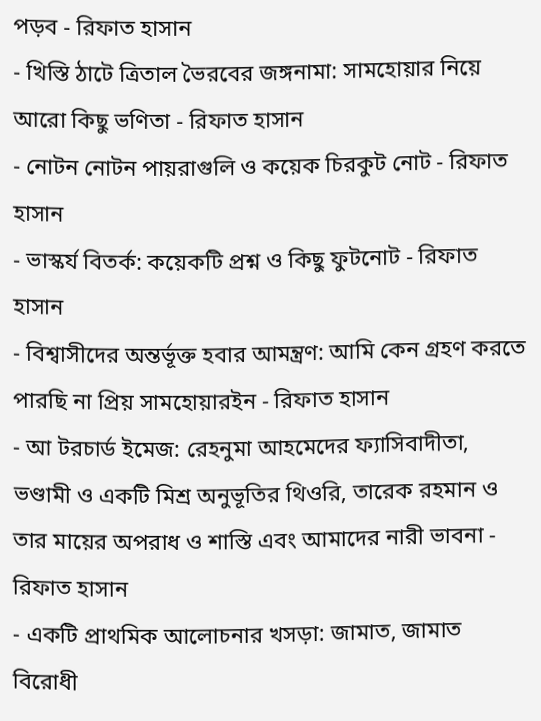পড়ব - রিফাত হাসান
- খিস্তি ঠাটে ত্রিতাল ভৈরবের জঙ্গনামা: সামহোয়ার নিয়ে আরো কিছু ভণিতা - রিফাত হাসান
- নোটন নোটন পায়রাগুলি ও কয়েক চিরকুট নোট - রিফাত হাসান
- ভাস্কর্য বিতর্ক: কয়েকটি প্রশ্ন ও কিছু ফুটনোট - রিফাত হাসান
- বিশ্বাসীদের অন্তর্ভূক্ত হবার আমন্ত্রণ: আমি কেন গ্রহণ করতে পারছি না প্রিয় সামহোয়ারইন - রিফাত হাসান
- আ টরচার্ড ইমেজ: রেহনুমা আহমেদের ফ্যাসিবাদীতা, ভণ্ডামী ও একটি মিশ্র অনুভূতির থিওরি, তারেক রহমান ও তার মায়ের অপরাধ ও শাস্তি এবং আমাদের নারী ভাবনা - রিফাত হাসান
- একটি প্রাথমিক আলোচনার খসড়া: জামাত, জামাত বিরোধী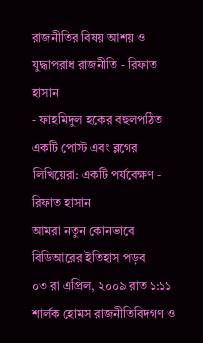রাজনীতির বিষয় আশয় ও যুদ্ধাপরাধ রাজনীতি - রিফাত হাসান
- ফাহমিদুল হকের বহুলপঠিত একটি পোস্ট এবং ব্লগের লিখিয়েরা: একটি পর্যবেক্ষণ - রিফাত হাসান
আমরা নতুন কোনভাবে বিডিআরের ইতিহাস পড়ব
০৩ রা এপ্রিল, ২০০৯ রাত ১:১১
শার্লক হোমস রাজনীতিবিদগণ ও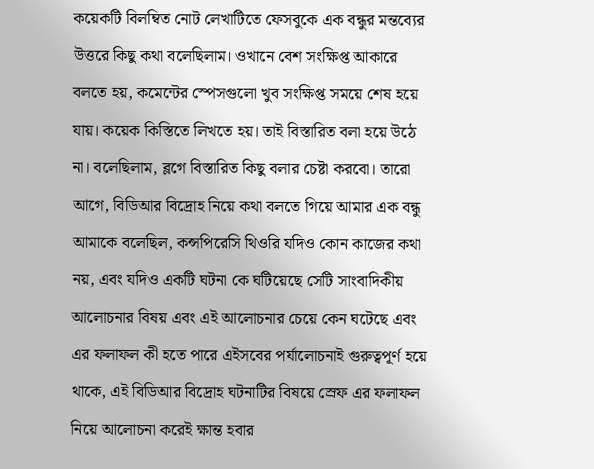কয়েকটি বিলম্বিত নোট লেখাটিতে ফেসবুকে এক বন্ধুর মন্তব্যের উত্তরে কিছু কথা বলেছিলাম। ওখানে বেশ সংক্ষিপ্ত আকারে বলতে হয়, কমেন্টের স্পেসগুলো খুব সংক্ষিপ্ত সময়ে শেষ হয়ে যায়। কয়েক কিস্তিতে লিখতে হয়। তাই বিস্তারিত বলা হয়ে উঠে না। বলেছিলাম, ব্লগে বিস্তারিত কিছু বলার চেষ্টা করবো। তারো আগে, বিডিআর বিদ্রোহ নিয়ে কথা বলতে গিয়ে আমার এক বন্ধু আমাকে বলেছিল, কন্সপিরেসি থিওরি যদিও কোন কাজের কথা নয়, এবং যদিও একটি ঘটনা কে ঘটিয়েছে সেটি সাংবাদিকীয় আলোচনার বিষয় এবং এই আলোচনার চেয়ে কেন ঘটেছে এবং এর ফলাফল কী হতে পারে এইসবের পর্যালোচনাই গুরুত্বপূর্ণ হয়ে থাকে, এই বিডিআর বিদ্রোহ ঘটনাটির বিষয়ে স্রেফ এর ফলাফল নিয়ে আলোচনা করেই ক্ষান্ত হবার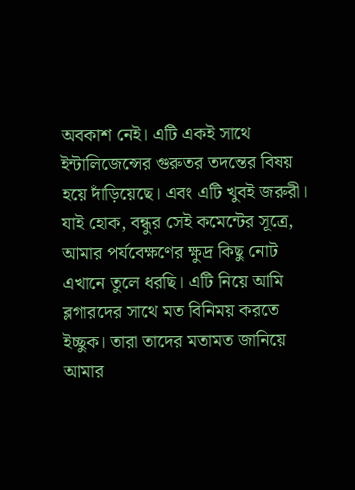অবকাশ নেই। এটি একই সাথে ইন্টালিজেন্সের গুরুতর তদন্তের বিষয় হয়ে দাঁড়িয়েছে। এবং এটি খুবই জরুরী।
যাই হোক, বন্ধুর সেই কমেন্টের সূত্রে, আমার পর্যবেক্ষণের ক্ষুদ্র কিছু নোট এখানে তুলে ধরছি। এটি নিয়ে আমি ব্লগারদের সাথে মত বিনিময় করতে ইচ্ছুক। তারা তাদের মতামত জানিয়ে আমার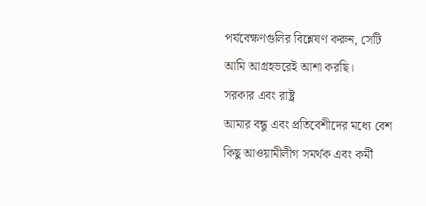পর্যবেক্ষণগুলির বিশ্লেষণ করুন, সেটি আমি আগ্রহভরেই আশা করছি।
সরকার এবং রাষ্ট্র
আমার বন্ধু এবং প্রতিবেশীদের মধ্যে বেশ কিছু আওয়ামীলীগ সমর্থক এবং কর্মী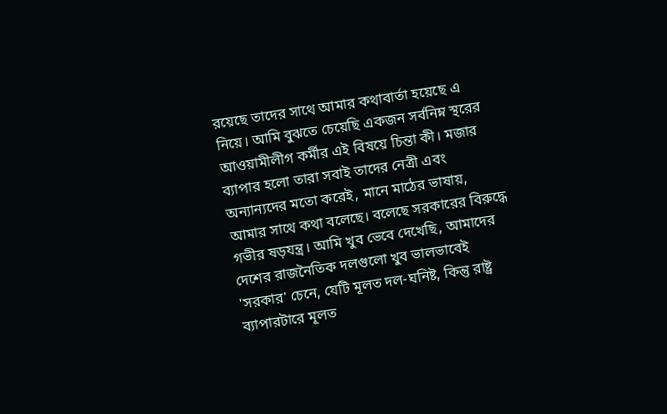রয়েছে তাদের সাথে আমার কথাবার্তা হয়েছে এ নিয়ে। আমি বুঝতে চেয়েছি একজন সর্বনিম্ন স্থরের আওয়ামীলীগ কর্মীর এই বিষয়ে চিন্তা কী। মজার ব্যাপার হলো তারা সবাই তাদের নেত্রী এবং অন্যান্যদের মতো করেই, মানে মাঠের ভাষায়, আমার সাথে কথা বলেছে। বলেছে সরকারের বিরুদ্ধে গভীর ষড়যন্ত্র। আমি খুব ভেবে দেখেছি, আমাদের দেশের রাজনৈতিক দলগুলো খুব ভালভাবেই 'সরকার' চেনে, যেটি মূলত দল-ঘনিষ্ট, কিন্তু রাষ্ট্র ব্যাপারটারে মূলত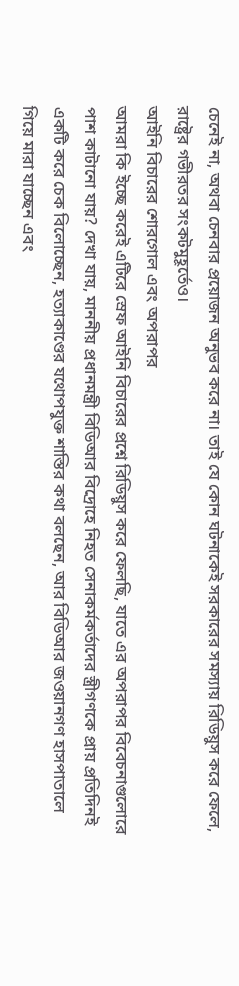চেনেই না, অথবা চেনবার প্রয়োজন অনুভব করে না। তাই যে কোন ঘটনাকেই সরকারের সমস্যায় রিডিয়ুস করে ফেলে, রাষ্ট্রের গভীরতর সংকটমুহূর্তেও।
আইনি বিচারের শোরগোল এবং অপরাপর
আমরা কি ইচ্ছে করেই এটিরে স্রেফ আইনি বিচারের প্রশ্নে রিডিয়ুস করে ফেলছি, যাতে এর অপরাপর বিবেচনাগুলোরে পাশ কাটানো যায়? দেখা যায়, মাননীয় প্রধানমন্ত্রী বিডিআর বিদ্রোহে নিহত সেনাকর্মকর্তাদের স্ত্রীগণকে প্রায় প্রতিদিনই একটি করে চেক বিলোচ্ছেন, হত্যাকাণ্ডের যথোপযুক্ত শাস্তির কথা বলছেন, আর বিডিআর জওয়ানগণ হাসপাতালে গিয়ে মারা যাচ্ছেন এবং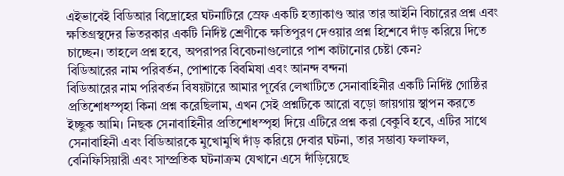এইভাবেই বিডিআর বিদ্রোহের ঘটনাটিরে স্রেফ একটি হত্যাকাণ্ড আর তার আইনি বিচারের প্রশ্ন এবং ক্ষতিগ্রস্থদের ভিতরকার একটি নির্দিষ্ট শ্রেণীকে ক্ষতিপুরণ দেওয়ার প্রশ্ন হিশেবে দাঁড় করিয়ে দিতে চাচ্ছেন। তাহলে প্রশ্ন হবে, অপরাপর বিবেচনাগুলোরে পাশ কাটানোর চেষ্টা কেন?
বিডিআরের নাম পরিবর্তন, পোশাকে বিবমিষা এবং আনন্দ বন্দনা
বিডিআরের নাম পরিবর্তন বিষয়টারে আমার পূর্বের লেখাটিতে সেনাবাহিনীর একটি নির্দিষ্ট গোষ্ঠির প্রতিশোধস্পৃহা কিনা প্রশ্ন করেছিলাম, এখন সেই প্রশ্নটিকে আরো বড়ো জায়গায় স্থাপন করতে ইচ্ছুক আমি। নিছক সেনাবাহিনীর প্রতিশোধস্পৃহা দিয়ে এটিরে প্রশ্ন করা বেকুবি হবে, এটির সাথে সেনাবাহিনী এবং বিডিআরকে মুখোমুখি দাঁড় করিয়ে দেবার ঘটনা, তার সম্ভাব্য ফলাফল, বেনিফিসিয়ারী এবং সাম্প্রতিক ঘটনাক্রম যেখানে এসে দাঁড়িয়েছে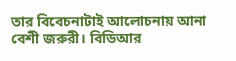তার বিবেচনাটাই আলোচনায় আনা বেশী জরুরী। বিডিআর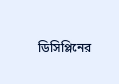ডিসিপ্লিনের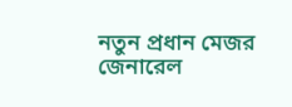নতুন প্রধান মেজর জেনারেল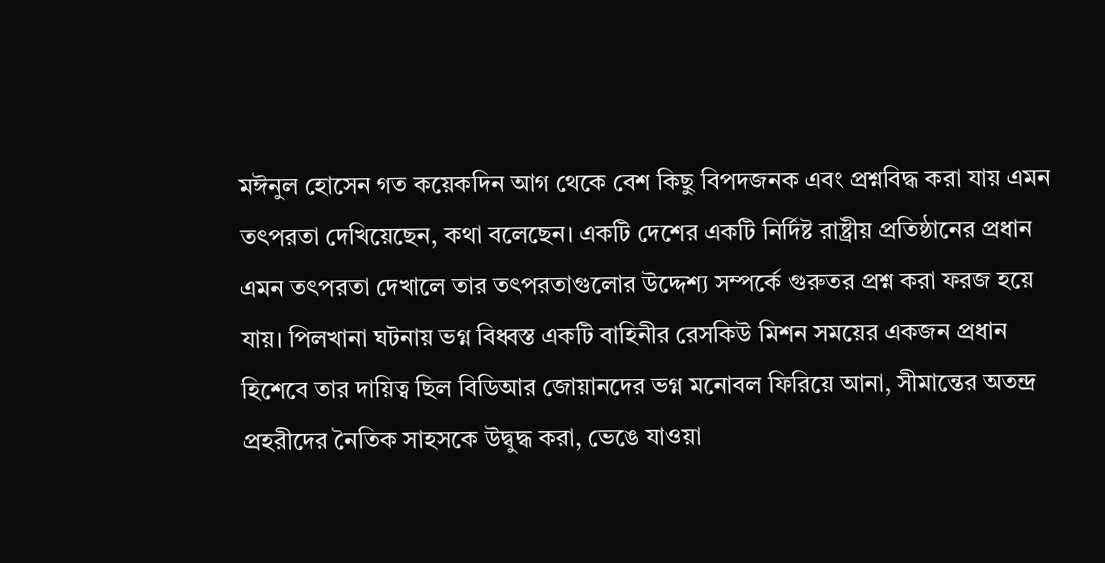মঈনুল হোসেন গত কয়েকদিন আগ থেকে বেশ কিছু বিপদজনক এবং প্রশ্নবিদ্ধ করা যায় এমন তৎপরতা দেখিয়েছেন, কথা বলেছেন। একটি দেশের একটি নির্দিষ্ট রাষ্ট্রীয় প্রতিষ্ঠানের প্রধান এমন তৎপরতা দেখালে তার তৎপরতাগুলোর উদ্দেশ্য সম্পর্কে গুরুতর প্রশ্ন করা ফরজ হয়ে যায়। পিলখানা ঘটনায় ভগ্ন বিধ্বস্ত একটি বাহিনীর রেসকিউ মিশন সময়ের একজন প্রধান হিশেবে তার দায়িত্ব ছিল বিডিআর জোয়ানদের ভগ্ন মনোবল ফিরিয়ে আনা, সীমান্তের অতন্দ্র প্রহরীদের নৈতিক সাহসকে উদ্বুদ্ধ করা, ভেঙে যাওয়া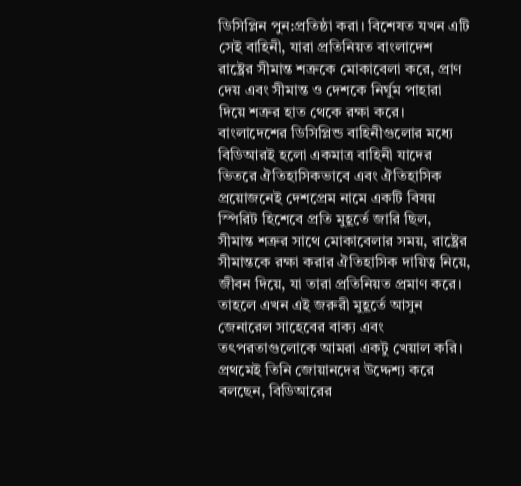ডিসিপ্লিন পুন:প্রতিষ্ঠা করা। বিশেষত যখন এটি সেই বাহিনী, যারা প্রতিনিয়ত বাংলাদেশ রাষ্ট্রের সীমান্ত শত্রুকে মোকাবেলা করে, প্রাণ দেয় এবং সীমান্ত ও দেশকে নির্ঘুম পাহারা দিয়ে শত্রুর হাত থেকে রক্ষা করে। বাংলাদেশের ডিসিপ্লিন্ড বাহিনীগুলোর মধ্যে বিডিআরই হলো একমাত্র বাহিনী যাদের ভিতরে ঐতিহাসিকভাবে এবং ঐতিহাসিক প্রয়োজনেই দেশপ্রেম নামে একটি বিষয় স্পিরিট হিশেবে প্রতি মুহূর্তে জারি ছিল, সীমান্ত শত্রুর সাথে মোকাবেলার সময়, রাষ্ট্রের সীমান্তকে রক্ষা করার ঐতিহাসিক দায়িত্ব নিয়ে, জীবন দিয়ে, যা তারা প্রতিনিয়ত প্রমাণ করে। তাহলে এখন এই জরুরী মুহূর্তে আসুন জেনারেল সাহেবের বাক্য এবং তৎপরতাগুলোকে আমরা একটু খেয়াল করি। প্রথমেই তিনি জোয়ানদের উদ্দেশ্য করে বলছেন, বিডিআরের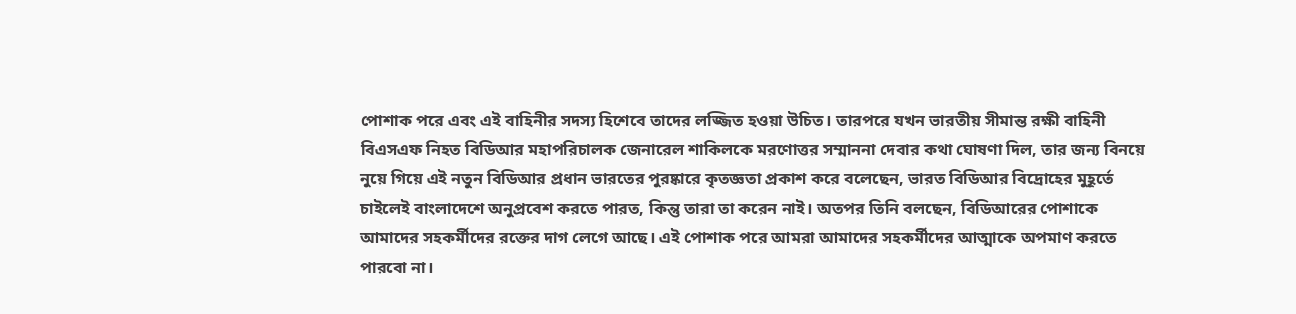পোশাক পরে এবং এই বাহিনীর সদস্য হিশেবে তাদের লজ্জিত হওয়া উচিত। তারপরে যখন ভারতীয় সীমান্ত রক্ষী বাহিনী বিএসএফ নিহত বিডিআর মহাপরিচালক জেনারেল শাকিলকে মরণোত্তর সম্মাননা দেবার কথা ঘোষণা দিল, তার জন্য বিনয়ে নুয়ে গিয়ে এই নতুন বিডিআর প্রধান ভারতের পুরষ্কারে কৃতজ্ঞতা প্রকাশ করে বলেছেন, ভারত বিডিআর বিদ্রোহের মুহূর্তে চাইলেই বাংলাদেশে অনুপ্রবেশ করতে পারত, কিন্তু তারা তা করেন নাই। অতপর তিনি বলছেন, বিডিআরের পোশাকে আমাদের সহকর্মীদের রক্তের দাগ লেগে আছে। এই পোশাক পরে আমরা আমাদের সহকর্মীদের আত্মাকে অপমাণ করতে পারবো না।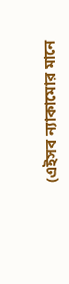(এইসব ন্যাকামোর মানে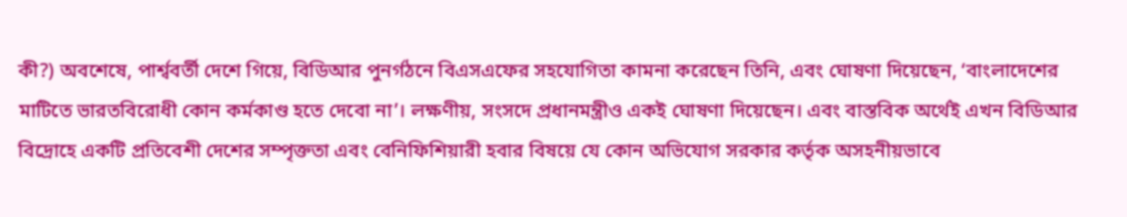কী?) অবশেষে, পার্শ্ববর্তী দেশে গিয়ে, বিডিআর পুনর্গঠনে বিএসএফের সহযোগিতা কামনা করেছেন তিনি, এবং ঘোষণা দিয়েছেন, ‘বাংলাদেশের মাটিতে ভারতবিরোধী কোন কর্মকাণ্ড হতে দেবো না’। লক্ষণীয়, সংসদে প্রধানমন্ত্রীও একই ঘোষণা দিয়েছেন। এবং বাস্তবিক অর্থেই এখন বিডিআর বিদ্রোহে একটি প্রতিবেশী দেশের সম্পৃক্ততা এবং বেনিফিশিয়ারী হবার বিষয়ে যে কোন অভিযোগ সরকার কর্তৃক অসহনীয়ভাবে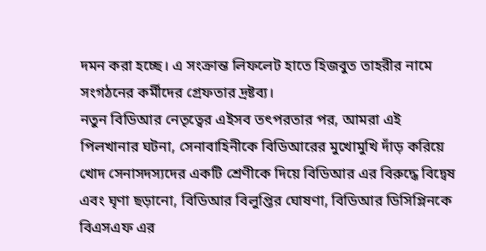দমন করা হচ্ছে। এ সংক্রান্ত লিফলেট হাতে হিজবুত তাহরীর নামে সংগঠনের কর্মীদের গ্রেফতার দ্রষ্টব্য।
নতুন বিডিআর নেতৃত্বের এইসব তৎপরতার পর, আমরা এই পিলখানার ঘটনা, সেনাবাহিনীকে বিডিআরের মুখোমুখি দাঁড় করিয়ে খোদ সেনাসদস্যদের একটি শ্রেণীকে দিয়ে বিডিআর এর বিরুদ্ধে বিদ্বেষ এবং ঘৃণা ছড়ানো, বিডিআর বিলুপ্তির ঘোষণা, বিডিআর ডিসিপ্লিনকে বিএসএফ এর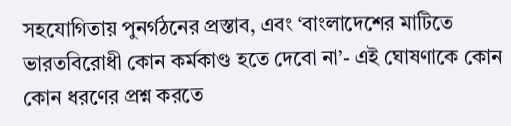সহযোগিতায় পুনর্গঠনের প্রস্তাব, এবং ‘বাংলাদেশের মাটিতে ভারতবিরোধী কোন কর্মকাণ্ড হতে দেবো না’- এই ঘোষণাকে কোন কোন ধরণের প্রশ্ন করতে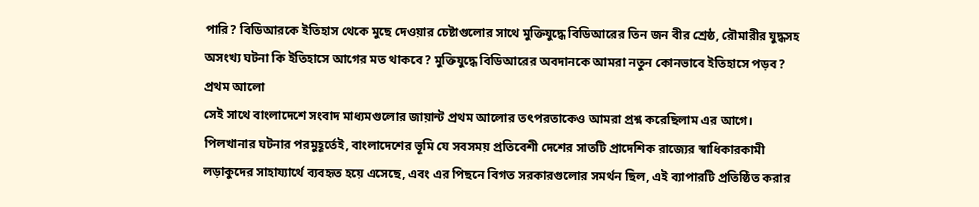পারি? বিডিআরকে ইতিহাস থেকে মুছে দেওয়ার চেষ্টাগুলোর সাথে মুক্তিযুদ্ধে বিডিআরের তিন জন বীর শ্রেষ্ঠ, রৌমারীর যুদ্ধসহ অসংখ্য ঘটনা কি ইতিহাসে আগের মত থাকবে? মুক্তিযুদ্ধে বিডিআরের অবদানকে আমরা নতুন কোনভাবে ইতিহাসে পড়ব?
প্রথম আলো
সেই সাথে বাংলাদেশে সংবাদ মাধ্যমগুলোর জায়ান্ট প্রথম আলোর তৎপরতাকেও আমরা প্রশ্ন করেছিলাম এর আগে। পিলখানার ঘটনার পরমুহূর্তেই, বাংলাদেশের ভূমি যে সবসময় প্রতিবেশী দেশের সাতটি প্রাদেশিক রাজ্যের স্বাধিকারকামী লড়াকুদের সাহায্যার্থে ব্যবহৃত হয়ে এসেছে, এবং এর পিছনে বিগত সরকারগুলোর সমর্থন ছিল, এই ব্যাপারটি প্রতিষ্ঠিত করার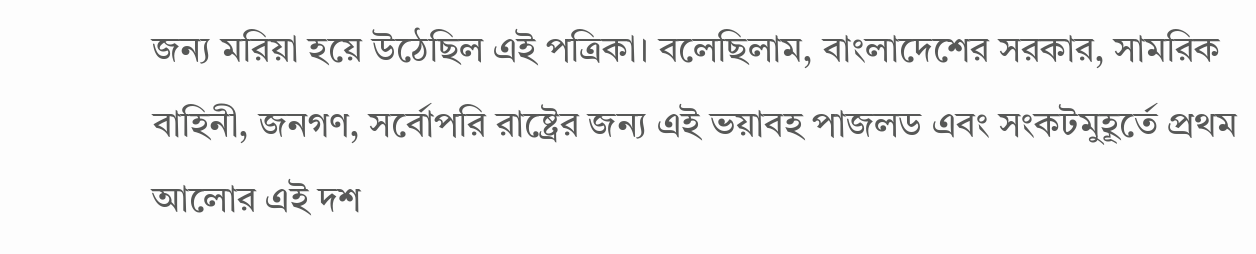জন্য মরিয়া হয়ে উঠেছিল এই পত্রিকা। বলেছিলাম, বাংলাদেশের সরকার, সামরিক বাহিনী, জনগণ, সর্বোপরি রাষ্ট্রের জন্য এই ভয়াবহ পাজলড এবং সংকটমুহূর্তে প্রথম আলোর এই দশ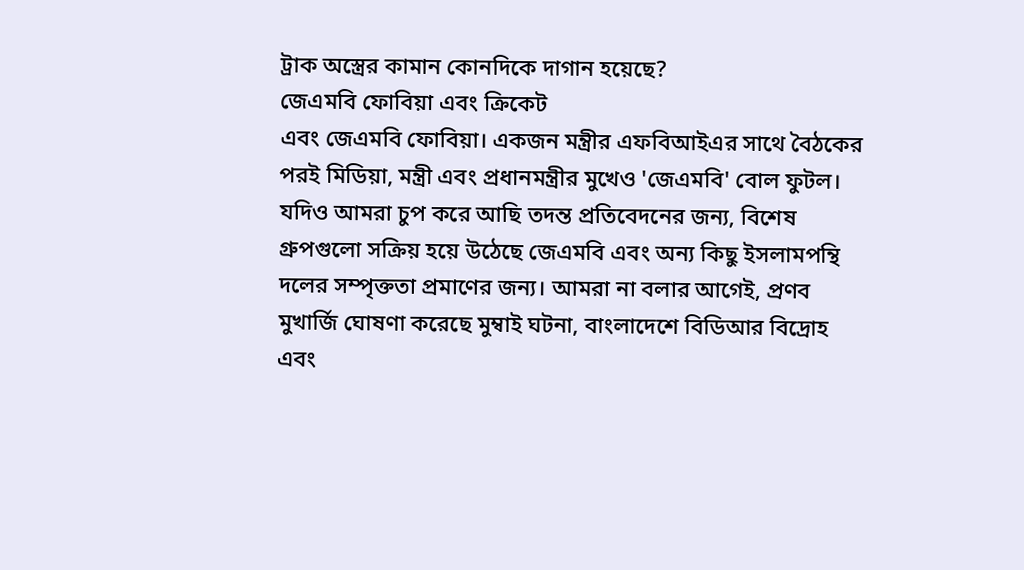ট্রাক অস্ত্রের কামান কোনদিকে দাগান হয়েছে?
জেএমবি ফোবিয়া এবং ক্রিকেট
এবং জেএমবি ফোবিয়া। একজন মন্ত্রীর এফবিআইএর সাথে বৈঠকের পরই মিডিয়া, মন্ত্রী এবং প্রধানমন্ত্রীর মুখেও 'জেএমবি' বোল ফুটল। যদিও আমরা চুপ করে আছি তদন্ত প্রতিবেদনের জন্য, বিশেষ গ্রুপগুলো সক্রিয় হয়ে উঠেছে জেএমবি এবং অন্য কিছু ইসলামপন্থি দলের সম্পৃক্ততা প্রমাণের জন্য। আমরা না বলার আগেই, প্রণব মুখার্জি ঘোষণা করেছে মুম্বাই ঘটনা, বাংলাদেশে বিডিআর বিদ্রোহ এবং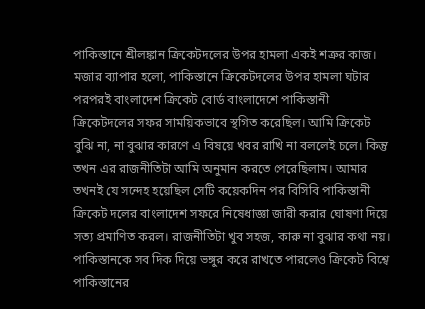পাকিস্তানে শ্রীলঙ্কান ক্রিকেটদলের উপর হামলা একই শত্রুর কাজ। মজার ব্যাপার হলো, পাকিস্তানে ক্রিকেটদলের উপর হামলা ঘটার পরপরই বাংলাদেশ ক্রিকেট বোর্ড বাংলাদেশে পাকিস্তানী ক্রিকেটদলের সফর সাময়িকভাবে স্থগিত করেছিল। আমি ক্রিকেট বুঝি না, না বুঝার কারণে এ বিষয়ে খবর রাখি না বললেই চলে। কিন্তু তখন এর রাজনীতিটা আমি অনুমান করতে পেরেছিলাম। আমার তখনই যে সন্দেহ হয়েছিল সেটি কয়েকদিন পর বিসিবি পাকিস্তানী ক্রিকেট দলের বাংলাদেশ সফরে নিষেধাজ্ঞা জারী করার ঘোষণা দিয়ে সত্য প্রমাণিত করল। রাজনীতিটা খুব সহজ, কারু না বুঝার কথা নয়। পাকিস্তানকে সব দিক দিয়ে ভঙ্গুর করে রাখতে পারলেও ক্রিকেট বিশ্বে পাকিস্তানের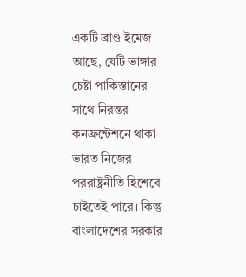একটি ব্রাণ্ড ইমেজ আছে, যেটি ভাঙ্গার চেষ্টা পাকিস্তানের সাথে নিরন্তর কনফ্রন্টেশনে থাকা ভারত নিজের পররাষ্ট্রনীতি হিশেবে চাইতেই পারে। কিন্তু বাংলাদেশের সরকার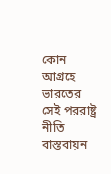কোন আগ্রহে ভারতের সেই পররাষ্ট্র নীতি বাস্তবায়ন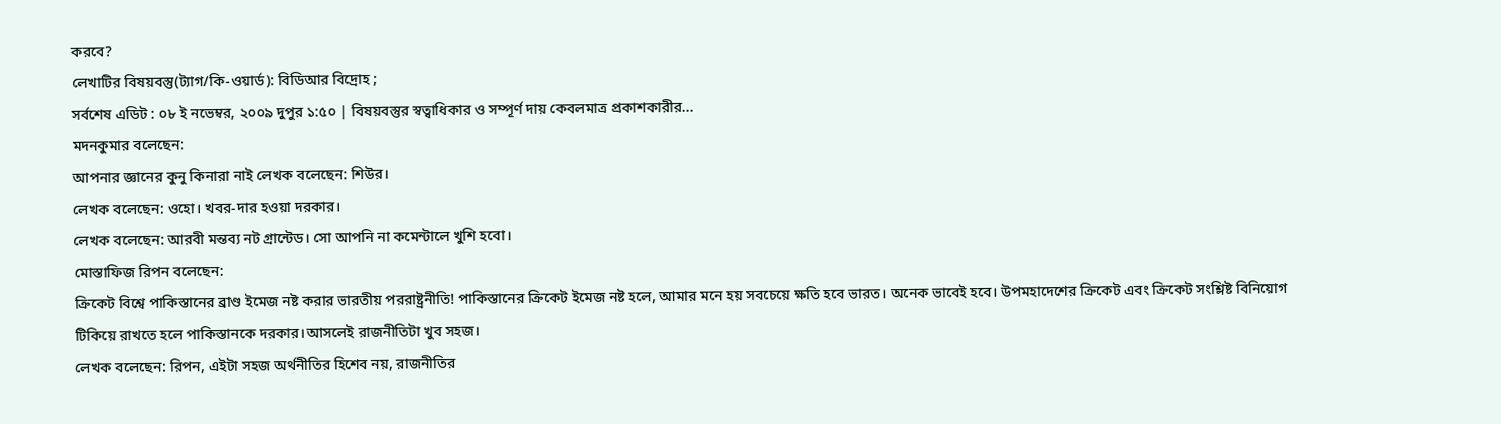করবে?
লেখাটির বিষয়বস্তু(ট্যাগ/কি-ওয়ার্ড): বিডিআর বিদ্রোহ ;
সর্বশেষ এডিট : ০৮ ই নভেম্বর, ২০০৯ দুপুর ১:৫০ | বিষয়বস্তুর স্বত্বাধিকার ও সম্পূর্ণ দায় কেবলমাত্র প্রকাশকারীর...
মদনকুমার বলেছেন:
আপনার জ্ঞানের কুনু কিনারা নাই লেখক বলেছেন: শিউর।
লেখক বলেছেন: ওহো। খবর-দার হওয়া দরকার।
লেখক বলেছেন: আরবী মন্তব্য নট গ্রান্টেড। সো আপনি না কমেন্টালে খুশি হবো।
মোস্তাফিজ রিপন বলেছেন:
ক্রিকেট বিশ্বে পাকিস্তানের ব্রাণ্ড ইমেজ নষ্ট করার ভারতীয় পররাষ্ট্রনীতি! পাকিস্তানের ক্রিকেট ইমেজ নষ্ট হলে, আমার মনে হয় সবচেয়ে ক্ষতি হবে ভারত। অনেক ভাবেই হবে। উপমহাদেশের ক্রিকেট এবং ক্রিকেট সংশ্লিষ্ট বিনিয়োগ টিকিয়ে রাখতে হলে পাকিস্তানকে দরকার।আসলেই রাজনীতিটা খুব সহজ।
লেখক বলেছেন: রিপন, এইটা সহজ অর্থনীতির হিশেব নয়, রাজনীতির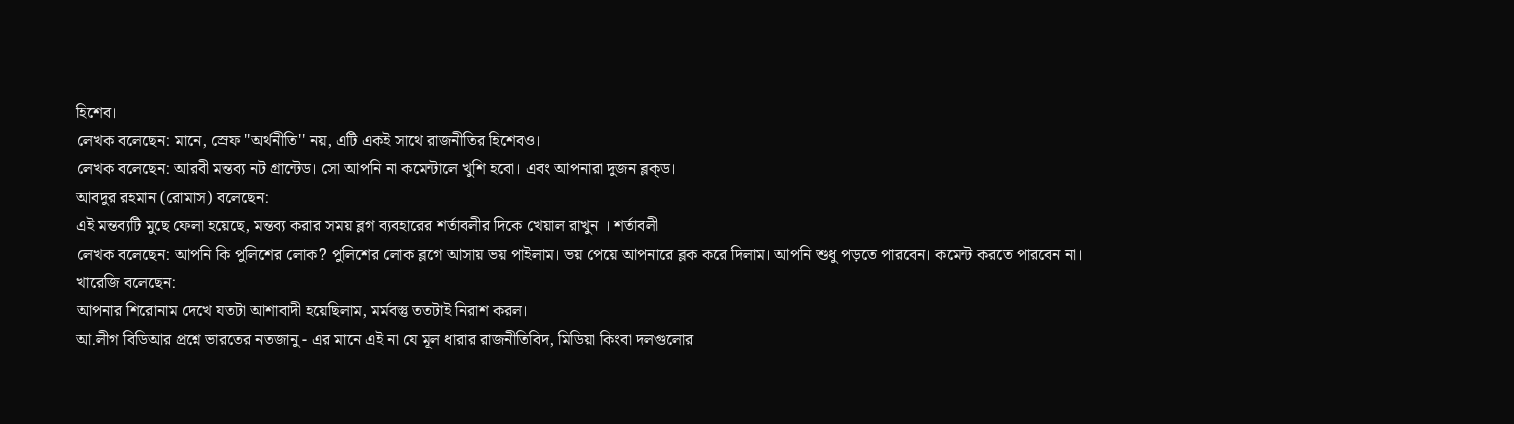হিশেব।
লেখক বলেছেন: মানে, স্রেফ ''অর্থনীতি'' নয়, এটি একই সাথে রাজনীতির হিশেবও।
লেখক বলেছেন: আরবী মন্তব্য নট গ্রান্টেড। সো আপনি না কমেন্টালে খুশি হবো। এবং আপনারা দুজন ব্লক্ড।
আবদুর রহমান (রোমাস) বলেছেন:
এই মন্তব্যটি মুছে ফেলা হয়েছে, মন্তব্য করার সময় ব্লগ ব্যবহারের শর্তাবলীর দিকে খেয়াল রাখুন । শর্তাবলী
লেখক বলেছেন: আপনি কি পুলিশের লোক? পুলিশের লোক ব্লগে আসায় ভয় পাইলাম। ভয় পেয়ে আপনারে ব্লক করে দিলাম। আপনি শুধু পড়তে পারবেন। কমেন্ট করতে পারবেন না।
খারেজি বলেছেন:
আপনার শিরোনাম দেখে যতটা আশাবাদী হয়েছিলাম, মর্মবস্তু ততটাই নিরাশ করল।
আ.লীগ বিডিআর প্রশ্নে ভারতের নতজানু - এর মানে এই না যে মূল ধারার রাজনীতিবিদ, মিডিয়া কিংবা দলগুলোর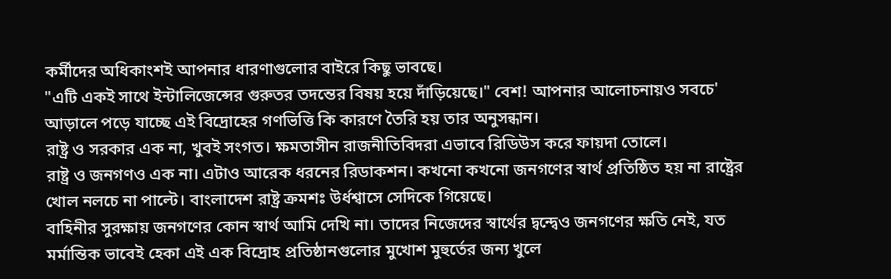কর্মীদের অধিকাংশই আপনার ধারণাগুলোর বাইরে কিছু ভাবছে।
"এটি একই সাথে ইন্টালিজেন্সের গুরুতর তদন্তের বিষয় হয়ে দাঁড়িয়েছে।" বেশ! আপনার আলোচনায়ও সবচে' আড়ালে পড়ে যাচ্ছে এই বিদ্রোহের গণভিত্তি কি কারণে তৈরি হয় তার অনুসন্ধান।
রাষ্ট্র ও সরকার এক না, খুবই সংগত। ক্ষমতাসীন রাজনীতিবিদরা এভাবে রিডিউস করে ফায়দা তোলে।
রাষ্ট্র ও জনগণও এক না। এটাও আরেক ধরনের রিডাকশন। কখনো কখনো জনগণের স্বার্থ প্রতিষ্ঠিত হয় না রাষ্ট্রের খোল নলচে না পাল্টে। বাংলাদেশ রাষ্ট্র ক্রমশঃ উর্ধশ্বাসে সেদিকে গিয়েছে।
বাহিনীর সুরক্ষায় জনগণের কোন স্বার্থ আমি দেখি না। তাদের নিজেদের স্বার্থের দ্বন্দ্বেও জনগণের ক্ষতি নেই, যত মর্মান্তিক ভাবেই হেকা এই এক বিদ্রোহ প্রতিষ্ঠানগুলোর মুখোশ মুহুর্তের জন্য খুলে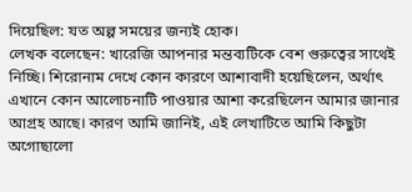দিয়েছিল: যত অল্প সময়ের জন্যই হোক।
লেখক বলেছেন: খারেজি আপনার মন্তব্যটিকে বেশ গুরুত্বের সাথেই নিচ্ছি। শিরোনাম দেখে কোন কারণে আশাবাদী হয়েছিলেন, অর্থাৎ এখানে কোন আলোচনাটি পাওয়ার আশা করেছিলেন আমার জানার আগ্রহ আছে। কারণ আমি জানিই, এই লেখাটিতে আমি কিছুটা অগোছালো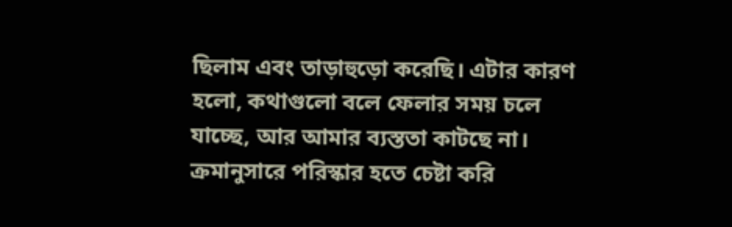ছিলাম এবং তাড়াহুড়ো করেছি। এটার কারণ হলো, কথাগুলো বলে ফেলার সময় চলে যাচ্ছে, আর আমার ব্যস্ততা কাটছে না।
ক্রমানুসারে পরিস্কার হতে চেষ্টা করি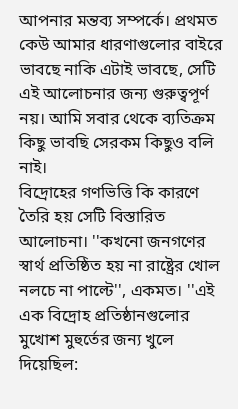আপনার মন্তব্য সম্পর্কে। প্রথমত কেউ আমার ধারণাগুলোর বাইরে ভাবছে নাকি এটাই ভাবছে, সেটি এই আলোচনার জন্য গুরুত্বপূর্ণ নয়। আমি সবার থেকে ব্যতিক্রম কিছু ভাবছি সেরকম কিছুও বলি নাই।
বিদ্রোহের গণভিত্তি কি কারণে তৈরি হয় সেটি বিস্তারিত আলোচনা। ''কখনো জনগণের স্বার্থ প্রতিষ্ঠিত হয় না রাষ্ট্রের খোল নলচে না পাল্টে'', একমত। ''এই এক বিদ্রোহ প্রতিষ্ঠানগুলোর মুখোশ মুহুর্তের জন্য খুলে দিয়েছিল: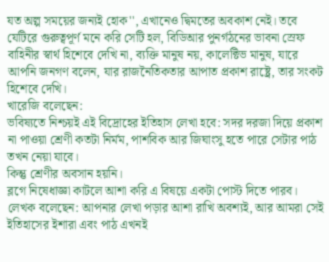যত অল্প সময়ের জন্যই হোক'', এখানেও দ্বিমতের অবকাশ নেই। তবে যেটিরে গুরুত্বপূর্ণ মনে করি সেটি হল, বিডিআর পুনর্গঠনের ভাবনা স্রেফ বাহিনীর স্বার্থ হিশেবে দেখি না, ব্যক্তি মানুষ নয়, কালেক্টিভ মানুষ, যারে আপনি জনগণ বলেন, যার রাজনৈতিকতার আপাত প্রকাশ রাষ্ট্রে, তার সংকট হিশেবে দেখি।
খারেজি বলেছেন:
ভবিষ্যতে নিশ্চয়ই এই বিদ্রোহের ইতিহাস লেখা হবে: সদর দরজা দিয়ে প্রকাশ না পাওয়া শ্রেণী কতটা নির্মম, পাশবিক আর জিঘাংসু হতে পারে সেটার পাঠ তখন নেয়া যাবে।
কিন্তু শ্রেণীর অবসান হয়নি।
ব্লগে নিষেধাজ্ঞা কাটলে আশা করি এ বিষয়ে একটা পোস্ট দিতে পারব।
লেখক বলেছেন: আপনার লেখা পড়ার আশা রাখি অবশ্যই, আর আমরা সেই ইতিহাসের ইশারা এবং পাঠ এখনই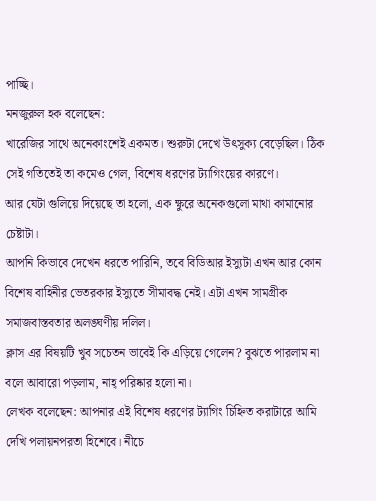পাচ্ছি।
মনজুরুল হক বলেছেন:
খারেজির সাথে অনেকাংশেই একমত। শুরুটা দেখে উৎসুক্য বেড়েছিল। ঠিক সেই গতিতেই তা কমেও গেল, বিশেষ ধরণের ট্যাগিংয়ের কারণে।
আর যেটা গুলিয়ে দিয়েছে তা হলো, এক ক্ষুরে অনেকগুলো মাথা কামানোর চেষ্টাটা।
আপনি কিভাবে দেখেন ধরতে পারিনি, তবে বিডিআর ইস্যুটা এখন আর কোন বিশেষ বাহিনীর ভেতরকার ইস্যুতে সীমাবদ্ধ নেই। এটা এখন সামগ্রীক সমাজবাস্তবতার অলঙ্ঘণীয় দলিল।
ক্লাস এর বিষয়টি খুব সচেতন ভাবেই কি এড়িয়ে গেলেন? বুঝতে পারলাম না বলে আবারো পড়লাম, নাহ্ পরিষ্কার হলো না।
লেখক বলেছেন: আপনার এই বিশেষ ধরণের ট্যাগিং চিহ্নিত করাটারে আমি দেখি পলায়নপরতা হিশেবে। নীচে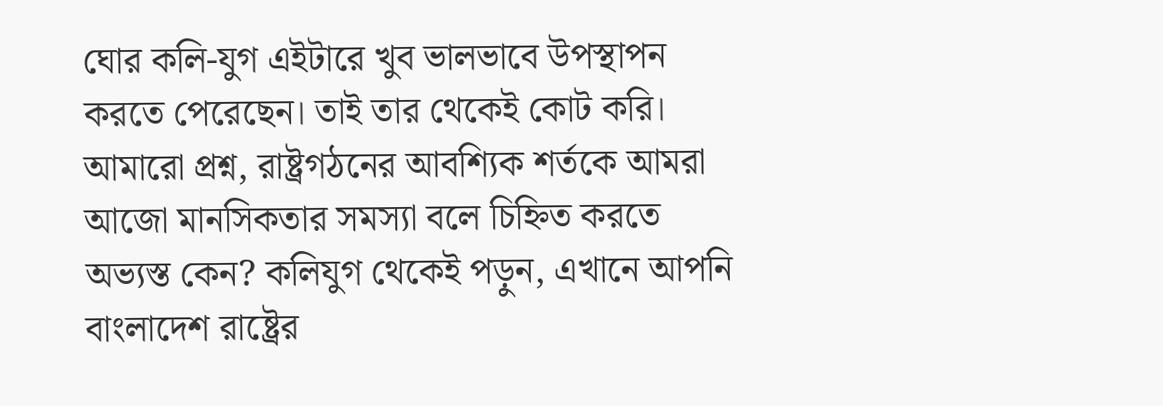ঘোর কলি-যুগ এইটারে খুব ভালভাবে উপস্থাপন করতে পেরেছেন। তাই তার থেকেই কোট করি। আমারো প্রশ্ন, রাষ্ট্রগঠনের আবশ্যিক শর্তকে আমরা আজো মানসিকতার সমস্যা বলে চিহ্নিত করতে অভ্যস্ত কেন? কলিযুগ থেকেই পড়ুন, এখানে আপনি বাংলাদেশ রাষ্ট্রের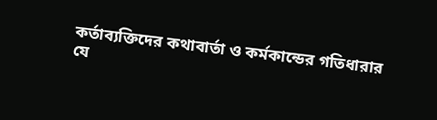কর্তাব্যক্তিদের কথাবার্তা ও কর্মকান্ডের গতিধারার যে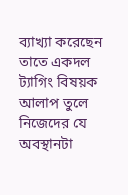ব্যাখ্যা করেছেন তাতে একদল ট্যাগিং বিষয়ক আলাপ তুলে নিজেদের যে অবস্থানটা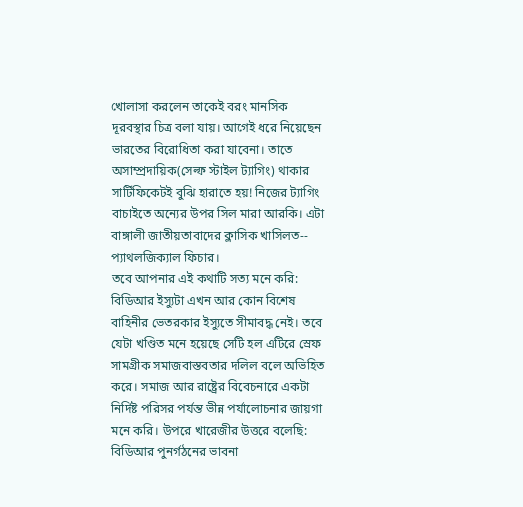খোলাসা করলেন তাকেই বরং মানসিক দূরবস্থার চিত্র বলা যায়। আগেই ধরে নিয়েছেন ভারতের বিরোধিতা করা যাবেনা। তাতে অসাম্প্রদায়িক(সেল্ফ স্টাইল ট্যাগিং) থাকার সার্টিফিকেটই বুঝি হারাতে হয়! নিজের ট্যাগিং বাচাইতে অন্যের উপর সিল মারা আরকি। এটা বাঙ্গালী জাতীয়তাবাদের ক্লাসিক খাসিলত-- প্যাথলজিক্যাল ফিচার।
তবে আপনার এই কথাটি সত্য মনে করি: বিডিআর ইস্যুটা এখন আর কোন বিশেষ বাহিনীর ভেতরকার ইস্যুতে সীমাবদ্ধ নেই। তবে যেটা খণ্ডিত মনে হয়েছে সেটি হল এটিরে স্রেফ সামগ্রীক সমাজবাস্তবতার দলিল বলে অভিহিত করে। সমাজ আর রাষ্ট্রের বিবেচনারে একটা নির্দিষ্ট পরিসর পর্যন্ত ভীন্ন পর্যালোচনার জায়গা মনে করি। উপরে খারেজীর উত্তরে বলেছি: বিডিআর পুনর্গঠনের ভাবনা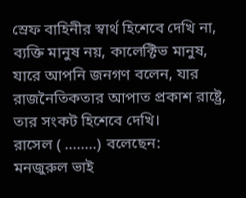স্রেফ বাহিনীর স্বার্থ হিশেবে দেখি না, ব্যক্তি মানুষ নয়, কালেক্টিভ মানুষ, যারে আপনি জনগণ বলেন, যার রাজনৈতিকতার আপাত প্রকাশ রাষ্ট্রে, তার সংকট হিশেবে দেখি।
রাসেল ( ........) বলেছেন:
মনজুরুল ভাই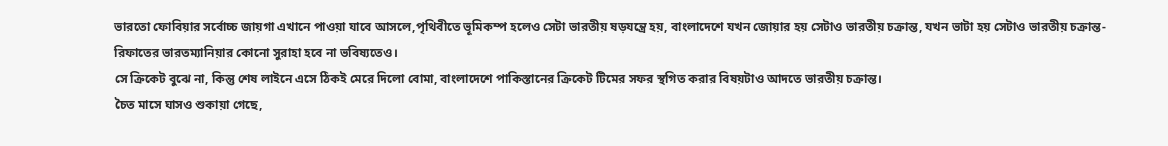ভারতো ফোবিয়ার সর্বোচ্চ জায়গা এখানে পাওয়া যাবে আসলে,পৃথিবীতে ভূমিকম্প হলেও সেটা ভারতীয় ষড়যন্ত্রে হয়, বাংলাদেশে যখন জোয়ার হয় সেটাও ভারতীয় চক্রান্ত, যখন ভাটা হয় সেটাও ভারতীয় চক্রান্ত-
রিফাতের ভারতম্যানিয়ার কোনো সুরাহা হবে না ভবিষ্যতেও।
সে ক্রিকেট বুঝে না, কিন্তু শেষ লাইনে এসে ঠিকই মেরে দিলো বোমা, বাংলাদেশে পাকিস্তানের ক্রিকেট টিমের সফর স্থগিত করার বিষয়টাও আদতে ভারতীয় চক্রান্ত।
চৈত মাসে ঘাসও শুকায়া গেছে,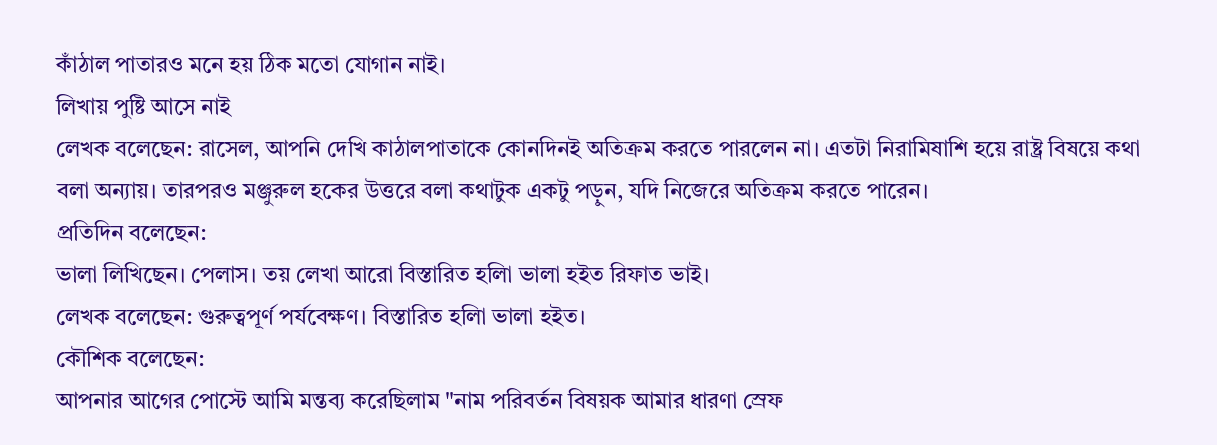কাঁঠাল পাতারও মনে হয় ঠিক মতো যোগান নাই।
লিখায় পুষ্টি আসে নাই
লেখক বলেছেন: রাসেল, আপনি দেখি কাঠালপাতাকে কোনদিনই অতিক্রম করতে পারলেন না। এতটা নিরামিষাশি হয়ে রাষ্ট্র বিষয়ে কথা বলা অন্যায়। তারপরও মঞ্জুরুল হকের উত্তরে বলা কথাটুক একটু পড়ুন, যদি নিজেরে অতিক্রম করতে পারেন।
প্রতিদিন বলেছেন:
ভালা লিখিছেন। পেলাস। তয় লেখা আরো বিস্তারিত হলিা ভালা হইত রিফাত ভাই।
লেখক বলেছেন: গুরুত্বপূর্ণ পর্যবেক্ষণ। বিস্তারিত হলিা ভালা হইত।
কৌশিক বলেছেন:
আপনার আগের পোস্টে আমি মন্তব্য করেছিলাম "নাম পরিবর্তন বিষয়ক আমার ধারণা স্রেফ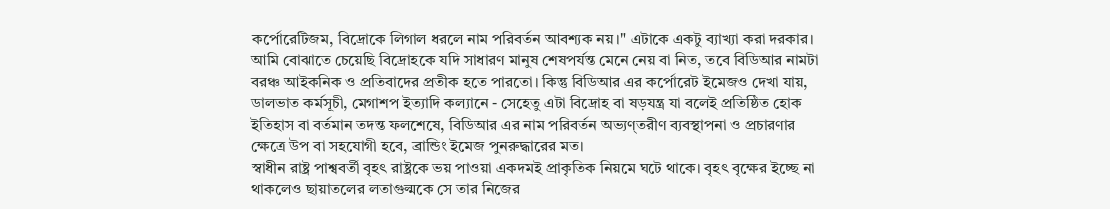কর্পোরেটিজম, বিদ্রোকে লিগাল ধরলে নাম পরিবর্তন আবশ্যক নয়।" এটাকে একটু ব্যাখ্যা করা দরকার। আমি বোঝাতে চেয়েছি বিদ্রোহকে যদি সাধারণ মানুষ শেষপর্যন্ত মেনে নেয় বা নিত, তবে বিডিআর নামটা বরঞ্চ আইকনিক ও প্রতিবাদের প্রতীক হতে পারতো। কিন্তু বিডিআর এর কর্পোরেট ইমেজও দেখা যায়, ডালভাত কর্মসূচী, মেগাশপ ইত্যাদি কল্যানে - সেহেতু এটা বিদ্রোহ বা ষড়যন্ত্র যা বলেই প্রতিষ্ঠিত হোক ইতিহাস বা বর্তমান তদন্ত ফলশেষে, বিডিআর এর নাম পরিবর্তন অভ্যণ্তরীণ ব্যবস্থাপনা ও প্রচারণার ক্ষেত্রে উপ বা সহযোগী হবে, ব্রান্ডিং ইমেজ পুনরুদ্ধারের মত।
স্বাধীন রাষ্ট্র পাশ্ববর্তী বৃহৎ রাষ্ট্রকে ভয় পাওয়া একদমই প্রাকৃতিক নিয়মে ঘটে থাকে। বৃহৎ বৃক্ষের ইচ্ছে না থাকলেও ছায়াতলের লতাগুল্মকে সে তার নিজের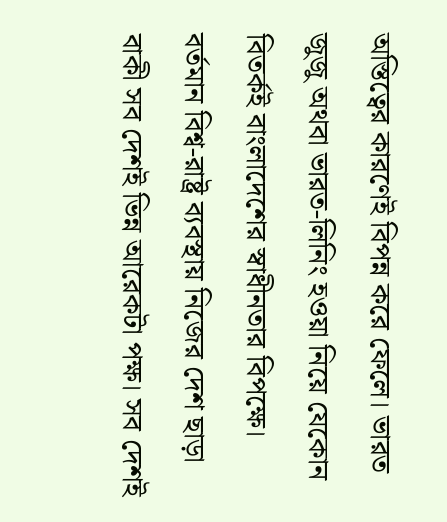অস্তিত্বের কারণেই বিপন্ন করে ফেলে। ভারত জুজু অথবা ভারত-লিনিং হওয়া নিয়ে যেকোন বিতর্কই বাংলাদেশের স্বাধীনতার বিপক্ষে। বর্তমান বিশ্ব-রাষ্ট্র ব্যবস্থায় নিজের দেশ ছাড়া বাকী সব দেশই ভিন্ন আরেকটা পক্ষ। সব দেশই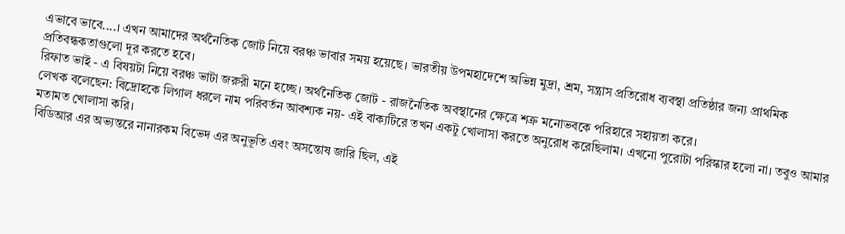এভাবে ভাবে....। এখন আমাদের অর্থনৈতিক জোট নিয়ে বরঞ্চ ভাবার সময় হয়েছে। ভারতীয় উপমহাদেশে অভিন্ন মুদ্রা, শ্রম, সন্ত্রাস প্রতিরোধ ব্যবস্থা প্রতিষ্ঠার জন্য প্রাথমিক প্রতিবন্ধকতাগুলো দূর করতে হবে।
রিফাত ভাই - এ বিষয়টা নিয়ে বরঞ্চ ভাটা জরুরী মনে হচ্ছে। অর্থনৈতিক জোট - রাজনৈতিক অবস্থানের ক্ষেত্রে শত্রু মনোভবকে পরিহারে সহায়তা করে।
লেখক বলেছেন: বিদ্রোহকে লিগাল ধরলে নাম পরিবর্তন আবশ্যক নয়- এই বাক্যটিরে তখন একটু খোলাসা করতে অনুরোধ করেছিলাম। এখনো পুরোটা পরিস্কার হলো না। তবুও আমার মতামত খোলাসা করি।
বিডিআর এর অভ্যন্তরে নানারকম বিভেদ এর অনুভূতি এবং অসন্তোষ জারি ছিল, এই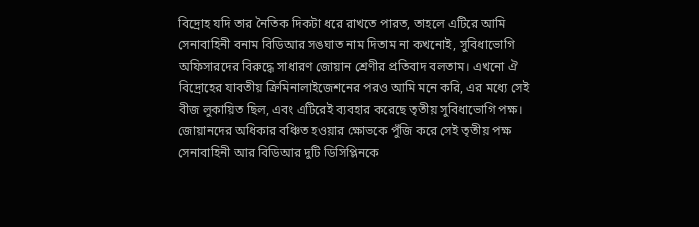বিদ্রোহ যদি তার নৈতিক দিকটা ধরে রাখতে পারত, তাহলে এটিরে আমি সেনাবাহিনী বনাম বিডিআর সঙঘাত নাম দিতাম না কখনোই, সুবিধাভোগি অফিসারদের বিরুদ্ধে সাধারণ জোয়ান শ্রেণীর প্রতিবাদ বলতাম। এখনো ঐ বিদ্রোহের যাবতীয় ক্রিমিনালাইজেশনের পরও আমি মনে করি, এর মধ্যে সেই বীজ লুকায়িত ছিল, এবং এটিরেই ব্যবহার করেছে তৃতীয় সুবিধাভোগি পক্ষ। জোয়ানদের অধিকার বঞ্চিত হওয়ার ক্ষোভকে পুঁজি করে সেই তৃতীয় পক্ষ সেনাবাহিনী আর বিডিআর দুটি ডিসিপ্লিনকে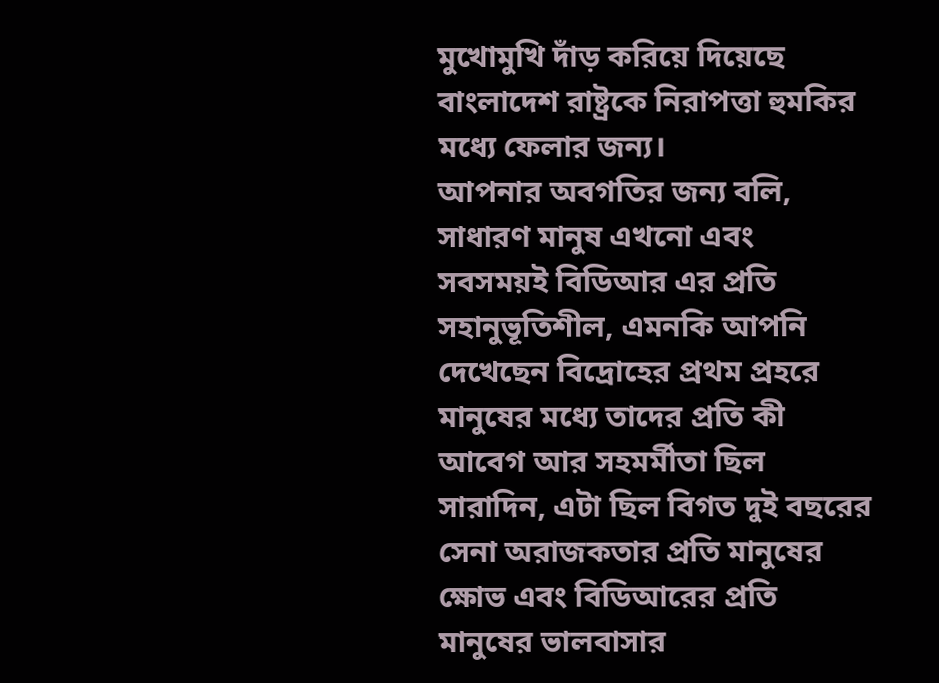মুখোমুখি দাঁড় করিয়ে দিয়েছে বাংলাদেশ রাষ্ট্রকে নিরাপত্তা হুমকির মধ্যে ফেলার জন্য।
আপনার অবগতির জন্য বলি, সাধারণ মানুষ এখনো এবং সবসময়ই বিডিআর এর প্রতি সহানুভূতিশীল, এমনকি আপনি দেখেছেন বিদ্রোহের প্রথম প্রহরে মানুষের মধ্যে তাদের প্রতি কী আবেগ আর সহমর্মীতা ছিল সারাদিন, এটা ছিল বিগত দুই বছরের সেনা অরাজকতার প্রতি মানুষের ক্ষোভ এবং বিডিআরের প্রতি মানুষের ভালবাসার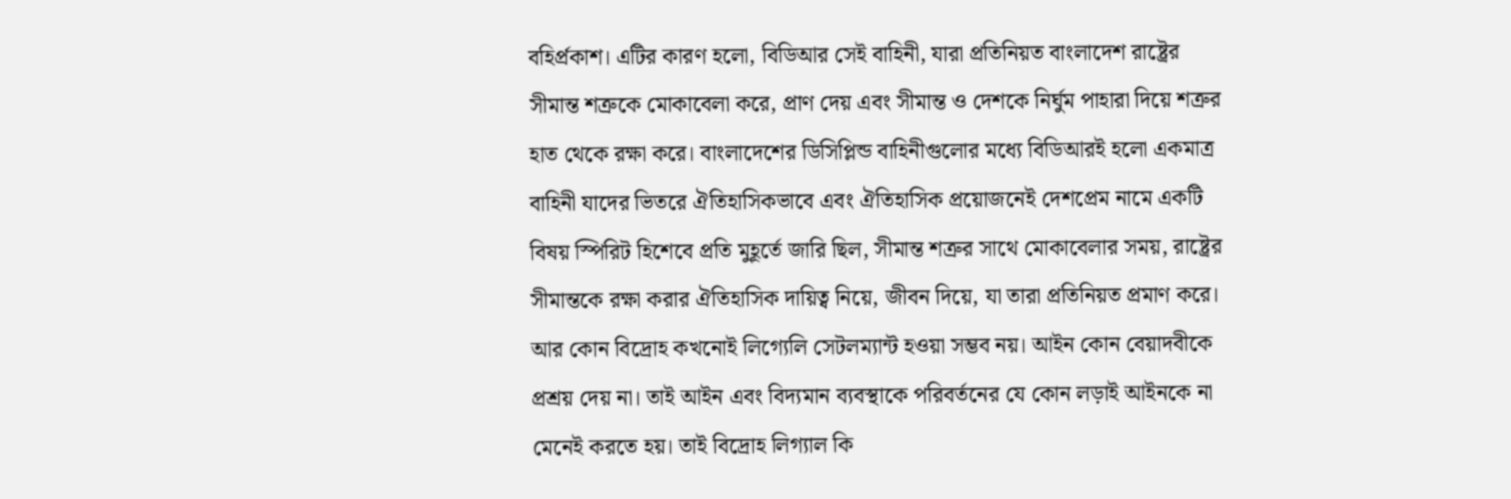বহির্প্রকাশ। এটির কারণ হলো, বিডিআর সেই বাহিনী, যারা প্রতিনিয়ত বাংলাদেশ রাষ্ট্রের সীমান্ত শত্রুকে মোকাবেলা করে, প্রাণ দেয় এবং সীমান্ত ও দেশকে নির্ঘুম পাহারা দিয়ে শত্রুর হাত থেকে রক্ষা করে। বাংলাদেশের ডিসিপ্লিন্ড বাহিনীগুলোর মধ্যে বিডিআরই হলো একমাত্র বাহিনী যাদের ভিতরে ঐতিহাসিকভাবে এবং ঐতিহাসিক প্রয়োজনেই দেশপ্রেম নামে একটি বিষয় স্পিরিট হিশেবে প্রতি মুহূর্তে জারি ছিল, সীমান্ত শত্রুর সাথে মোকাবেলার সময়, রাষ্ট্রের সীমান্তকে রক্ষা করার ঐতিহাসিক দায়িত্ব নিয়ে, জীবন দিয়ে, যা তারা প্রতিনিয়ত প্রমাণ করে।
আর কোন বিদ্রোহ কখনোই লিগ্যেলি সেটলম্যান্ট হওয়া সম্ভব নয়। আইন কোন বেয়াদবীকে প্রশ্রয় দেয় না। তাই আইন এবং বিদ্যমান ব্যবস্থাকে পরিবর্তনের যে কোন লড়াই আইনকে না মেনেই করতে হয়। তাই বিদ্রোহ লিগ্যাল কি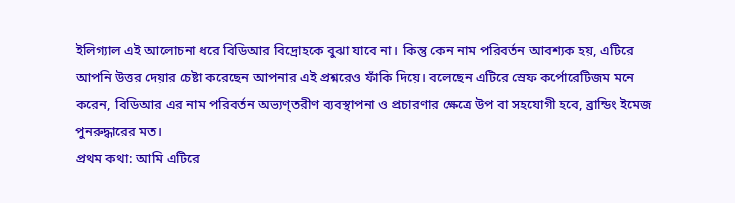ইলিগ্যাল এই আলোচনা ধরে বিডিআর বিদ্রোহকে বুঝা যাবে না। কিন্তু কেন নাম পরিবর্তন আবশ্যক হয়, এটিরে আপনি উত্তর দেয়ার চেষ্টা করেছেন আপনার এই প্রশ্নরেও ফাঁকি দিয়ে। বলেছেন এটিরে স্রেফ কর্পোরেটিজম মনে করেন, বিডিআর এর নাম পরিবর্তন অভ্যণ্তরীণ ব্যবস্থাপনা ও প্রচারণার ক্ষেত্রে উপ বা সহযোগী হবে, ব্রান্ডিং ইমেজ পুনরুদ্ধারের মত।
প্রথম কথা: আমি এটিরে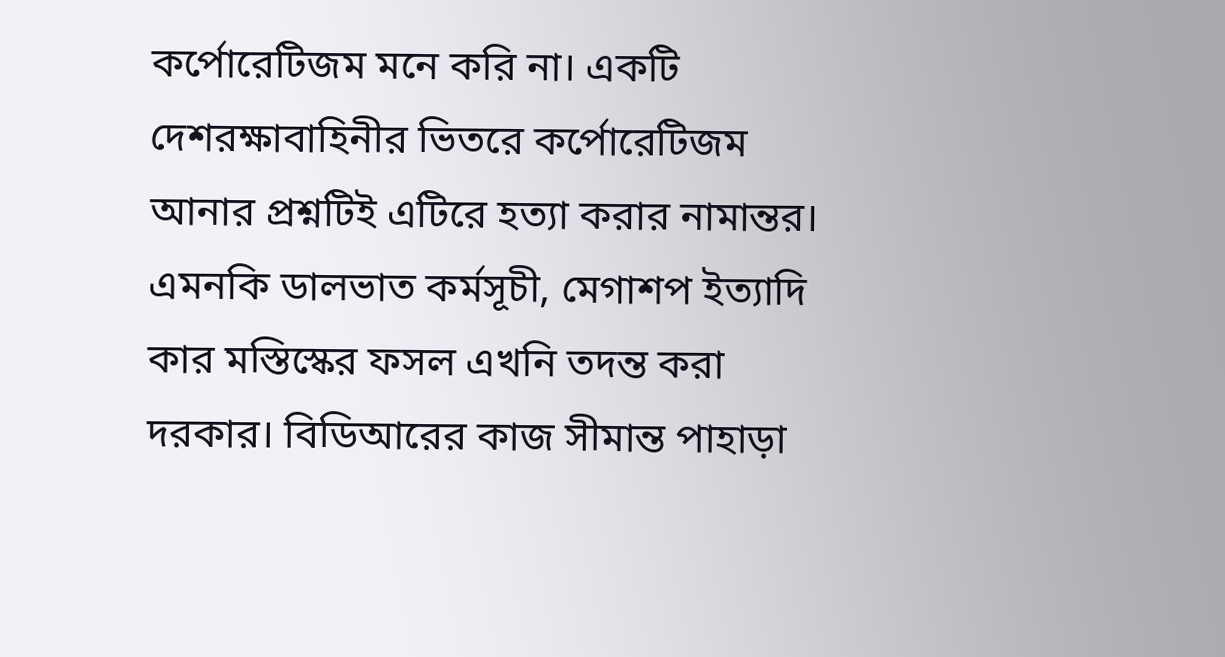কর্পোরেটিজম মনে করি না। একটি দেশরক্ষাবাহিনীর ভিতরে কর্পোরেটিজম আনার প্রশ্নটিই এটিরে হত্যা করার নামান্তর। এমনকি ডালভাত কর্মসূচী, মেগাশপ ইত্যাদি কার মস্তিস্কের ফসল এখনি তদন্ত করা দরকার। বিডিআরের কাজ সীমান্ত পাহাড়া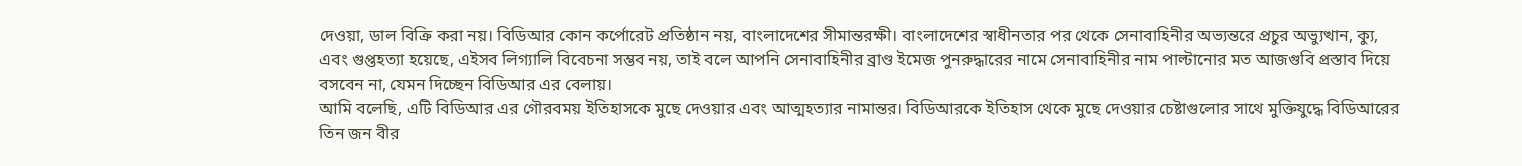দেওয়া, ডাল বিক্রি করা নয়। বিডিআর কোন কর্পোরেট প্রতিষ্ঠান নয়, বাংলাদেশের সীমান্তরক্ষী। বাংলাদেশের স্বাধীনতার পর থেকে সেনাবাহিনীর অভ্যন্তরে প্রচুর অভ্যুত্থান, ক্যু, এবং গুপ্তহত্যা হয়েছে, এইসব লিগ্যালি বিবেচনা সম্ভব নয়, তাই বলে আপনি সেনাবাহিনীর ব্রাণ্ড ইমেজ পুনরুদ্ধারের নামে সেনাবাহিনীর নাম পাল্টানোর মত আজগুবি প্রস্তাব দিয়ে বসবেন না, যেমন দিচ্ছেন বিডিআর এর বেলায়।
আমি বলেছি, এটি বিডিআর এর গৌরবময় ইতিহাসকে মুছে দেওয়ার এবং আত্মহত্যার নামান্তর। বিডিআরকে ইতিহাস থেকে মুছে দেওয়ার চেষ্টাগুলোর সাথে মুক্তিযুদ্ধে বিডিআরের তিন জন বীর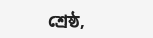শ্রেষ্ঠ,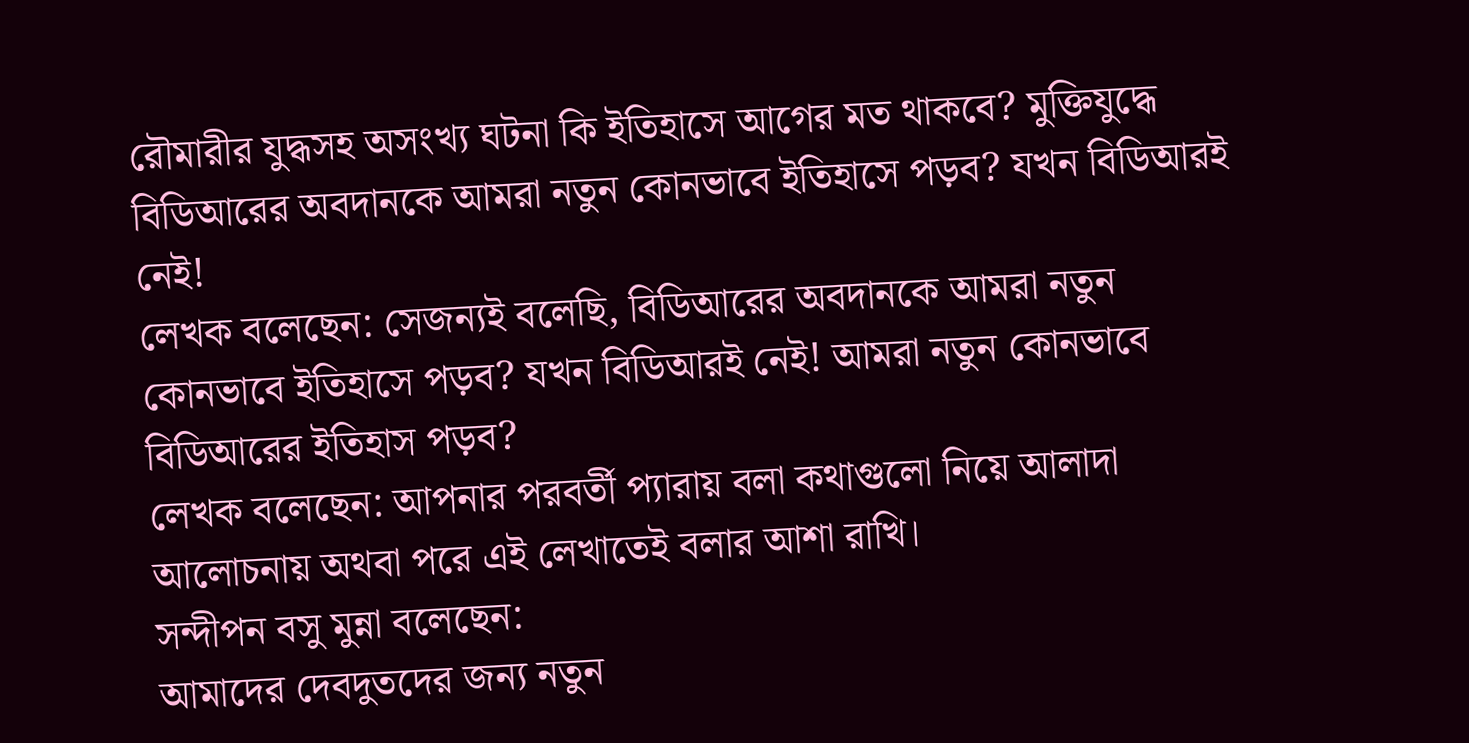রৌমারীর যুদ্ধসহ অসংখ্য ঘটনা কি ইতিহাসে আগের মত থাকবে? মুক্তিযুদ্ধে বিডিআরের অবদানকে আমরা নতুন কোনভাবে ইতিহাসে পড়ব? যখন বিডিআরই নেই!
লেখক বলেছেন: সেজন্যই বলেছি, বিডিআরের অবদানকে আমরা নতুন কোনভাবে ইতিহাসে পড়ব? যখন বিডিআরই নেই! আমরা নতুন কোনভাবে বিডিআরের ইতিহাস পড়ব?
লেখক বলেছেন: আপনার পরবর্তী প্যারায় বলা কথাগুলো নিয়ে আলাদা আলোচনায় অথবা পরে এই লেখাতেই বলার আশা রাখি।
সন্দীপন বসু মুন্না বলেছেন:
আমাদের দেবদুতদের জন্য নতুন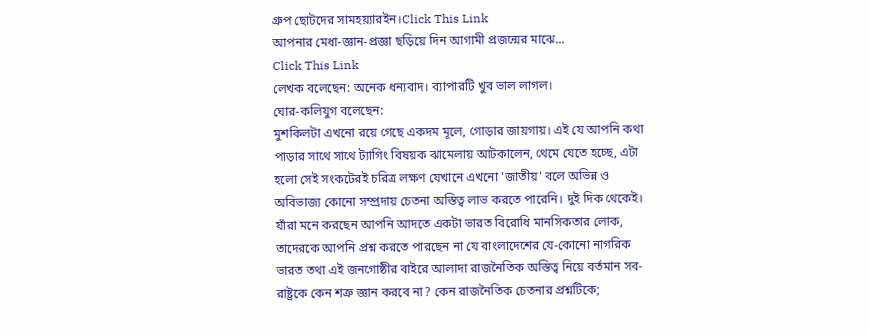গ্রুপ ছোটদের সামহয়্যারইন।Click This Link
আপনার মেধা-জ্ঞান-প্রজ্ঞা ছড়িয়ে দিন আগামী প্রজন্মের মাঝে...
Click This Link
লেখক বলেছেন: অনেক ধন্যবাদ। ব্যাপারটি খুব ভাল লাগল।
ঘোর-কলিযুগ বলেছেন:
মুশকিলটা এখনো রয়ে গেছে একদম মূলে, গোড়ার জায়গায়। এই যে আপনি কথা পাড়ার সাথে সাথে ট্যাগিং বিষয়ক ঝামেলায় আটকালেন, থেমে যেতে হচ্ছে, এটা হলো সেই সংকটেরই চরিত্র লক্ষণ যেখানে এখনো 'জাতীয়' বলে অভিন্ন ও অবিভাজ্য কোনো সম্প্রদায় চেতনা অস্তিত্ব লাভ করতে পারেনি। দুই দিক থেকেই। যাঁরা মনে করছেন আপনি আদতে একটা ভারত বিরোধি মানসিকতার লোক, তাদেরকে আপনি প্রশ্ন করতে পারছেন না যে বাংলাদেশের যে-কোনো নাগরিক ভারত তথা এই জনগোষ্ঠীর বাইরে আলাদা রাজনৈতিক অস্তিত্ব নিয়ে বর্তমান সব-রাষ্ট্রকে কেন শত্রু জ্ঞান করবে না? কেন রাজনৈতিক চেতনার প্রশ্নটিকে;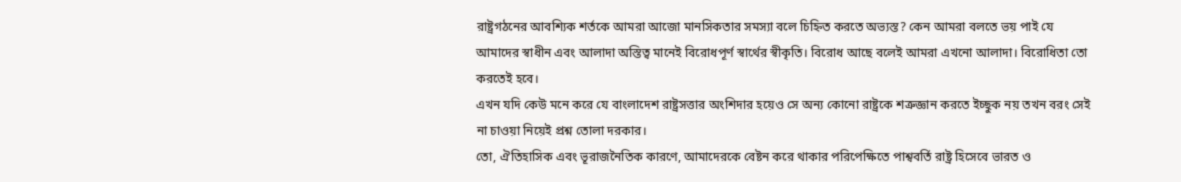রাষ্ট্রগঠনের আবশ্যিক শর্তকে আমরা আজো মানসিকতার সমস্যা বলে চিহ্নিত করতে অভ্যস্ত? কেন আমরা বলতে ভয় পাই যে আমাদের স্বাধীন এবং আলাদা অস্তিত্ব মানেই বিরোধপূর্ণ স্বার্থের স্বীকৃতি। বিরোধ আছে বলেই আমরা এখনো আলাদা। বিরোধিতা তো করতেই হবে।
এখন যদি কেউ মনে করে যে বাংলাদেশ রাষ্ট্রসত্তার অংশিদার হয়েও সে অন্য কোনো রাষ্ট্রকে শত্রুজ্ঞান করতে ইচ্ছুক নয় তখন বরং সেই না চাওয়া নিয়েই প্রশ্ন তোলা দরকার।
তো, ঐতিহাসিক এবং ভূরাজনৈতিক কারণে, আমাদেরকে বেষ্টন করে থাকার পরিপেক্ষিতে পাশ্ববর্তি রাষ্ট্র হিসেবে ভারত ও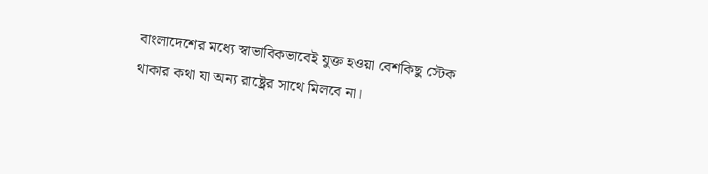বাংলাদেশের মধ্যে স্বাভাবিকভাবেই যুক্ত হওয়া বেশকিছু স্টেক থাকার কথা যা অন্য রাষ্ট্রের সাথে মিলবে না।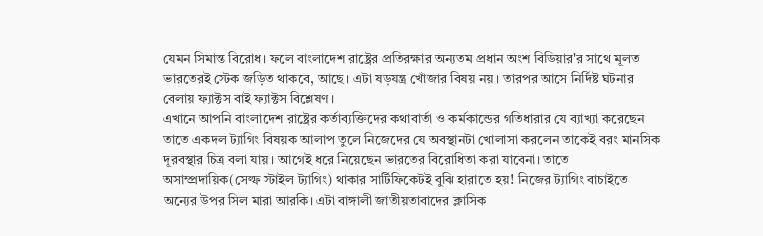যেমন সিমান্ত বিরোধ। ফলে বাংলাদেশ রাষ্ট্রের প্রতিরক্ষার অন্যতম প্রধান অংশ বিডিয়ার'র সাথে মূলত ভারতেরই স্টেক জড়িত থাকবে, আছে। এটা ষড়যন্ত্র খোঁজার বিষয় নয়। তারপর আসে নির্দিষ্ট ঘটনার বেলায় ফ্যাক্টস বাই ফ্যাক্টস বিশ্লেষণ।
এখানে আপনি বাংলাদেশ রাষ্ট্রের কর্তাব্যক্তিদের কথাবার্তা ও কর্মকান্ডের গতিধারার যে ব্যাখ্যা করেছেন তাতে একদল ট্যাগিং বিষয়ক আলাপ তুলে নিজেদের যে অবস্থানটা খোলাসা করলেন তাকেই বরং মানসিক দূরবস্থার চিত্র বলা যায়। আগেই ধরে নিয়েছেন ভারতের বিরোধিতা করা যাবেনা। তাতে অসাম্প্রদায়িক(সেল্ফ স্টাইল ট্যাগিং) থাকার সার্টিফিকেটই বুঝি হারাতে হয়! নিজের ট্যাগিং বাচাইতে অন্যের উপর সিল মারা আরকি। এটা বাঙ্গালী জাতীয়তাবাদের ক্লাসিক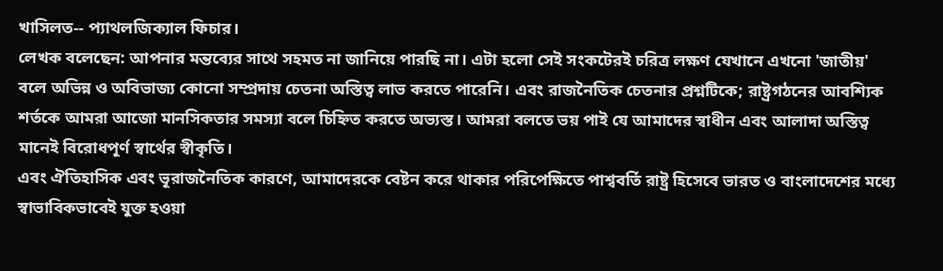খাসিলত-- প্যাথলজিক্যাল ফিচার।
লেখক বলেছেন: আপনার মন্তব্যের সাথে সহমত না জানিয়ে পারছি না। এটা হলো সেই সংকটেরই চরিত্র লক্ষণ যেখানে এখনো 'জাতীয়' বলে অভিন্ন ও অবিভাজ্য কোনো সম্প্রদায় চেতনা অস্তিত্ব লাভ করতে পারেনি। এবং রাজনৈতিক চেতনার প্রশ্নটিকে; রাষ্ট্রগঠনের আবশ্যিক শর্তকে আমরা আজো মানসিকতার সমস্যা বলে চিহ্নিত করতে অভ্যস্ত। আমরা বলতে ভয় পাই যে আমাদের স্বাধীন এবং আলাদা অস্তিত্ব মানেই বিরোধপূর্ণ স্বার্থের স্বীকৃতি।
এবং ঐতিহাসিক এবং ভূরাজনৈতিক কারণে, আমাদেরকে বেষ্টন করে থাকার পরিপেক্ষিতে পাশ্ববর্তি রাষ্ট্র হিসেবে ভারত ও বাংলাদেশের মধ্যে স্বাভাবিকভাবেই যুক্ত হওয়া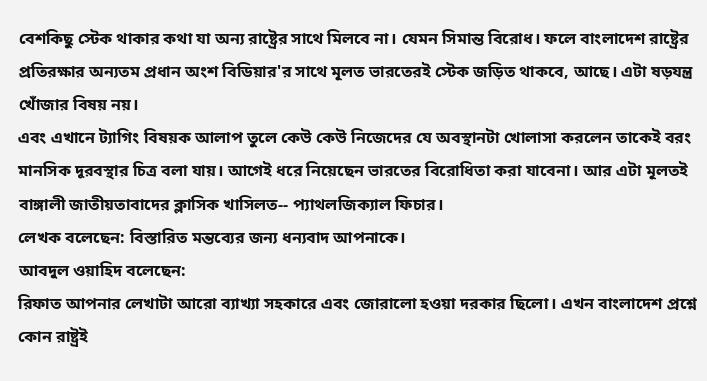বেশকিছু স্টেক থাকার কথা যা অন্য রাষ্ট্রের সাথে মিলবে না। যেমন সিমান্ত বিরোধ। ফলে বাংলাদেশ রাষ্ট্রের প্রতিরক্ষার অন্যতম প্রধান অংশ বিডিয়ার'র সাথে মূলত ভারতেরই স্টেক জড়িত থাকবে, আছে। এটা ষড়যন্ত্র খোঁজার বিষয় নয়।
এবং এখানে ট্যাগিং বিষয়ক আলাপ তুলে কেউ কেউ নিজেদের যে অবস্থানটা খোলাসা করলেন তাকেই বরং মানসিক দূরবস্থার চিত্র বলা যায়। আগেই ধরে নিয়েছেন ভারতের বিরোধিতা করা যাবেনা। আর এটা মূলতই বাঙ্গালী জাতীয়তাবাদের ক্লাসিক খাসিলত-- প্যাথলজিক্যাল ফিচার।
লেখক বলেছেন: বিস্তারিত মন্তব্যের জন্য ধন্যবাদ আপনাকে।
আবদুল ওয়াহিদ বলেছেন:
রিফাত আপনার লেখাটা আরো ব্যাখ্যা সহকারে এবং জোরালো হওয়া দরকার ছিলো। এখন বাংলাদেশ প্রশ্নে কোন রাষ্ট্রই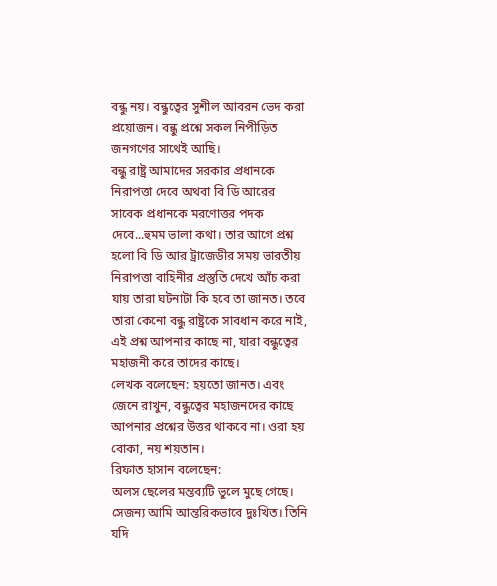বন্ধু নয়। বন্ধুত্বের সুশীল আবরন ভেদ করা প্রয়োজন। বন্ধু প্রশ্নে সকল নিপীড়িত জনগণের সাথেই আছি।
বন্ধু রাষ্ট্র আমাদের সরকার প্রধানকে নিরাপত্তা দেবে অথবা বি ডি আরের সাবেক প্রধানকে মরণোত্তর পদক দেবে...হুমম ভালা কথা। তার আগে প্রশ্ন হলো বি ডি আর ট্রাজেডীর সময় ভারতীয় নিরাপত্তা বাহিনীর প্রস্তুতি দেখে আঁচ করা যায় তারা ঘটনাটা কি হবে তা জানত। তবে তারা কেনো বন্ধু রাষ্ট্রকে সাবধান করে নাই, এই প্রশ্ন আপনার কাছে না, যারা বন্ধুত্বের মহাজনী করে তাদের কাছে।
লেখক বলেছেন: হয়তো জানত। এবং জেনে রাখুন, বন্ধুত্বের মহাজনদের কাছে আপনার প্রশ্নের উত্তর থাকবে না। ওরা হয় বোকা, নয় শয়তান।
রিফাত হাসান বলেছেন:
অলস ছেলের মন্তব্যটি ভুলে মুছে গেছে। সেজন্য আমি আন্তরিকভাবে দুঃখিত। তিনি যদি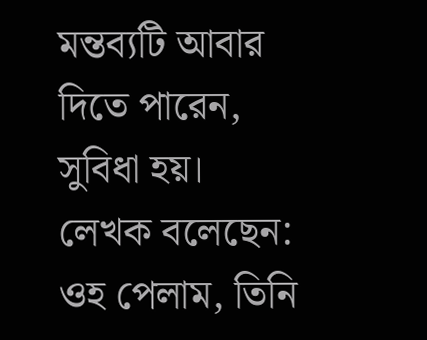মন্তব্যটি আবার দিতে পারেন, সুবিধা হয়।
লেখক বলেছেন: ওহ পেলাম, তিনি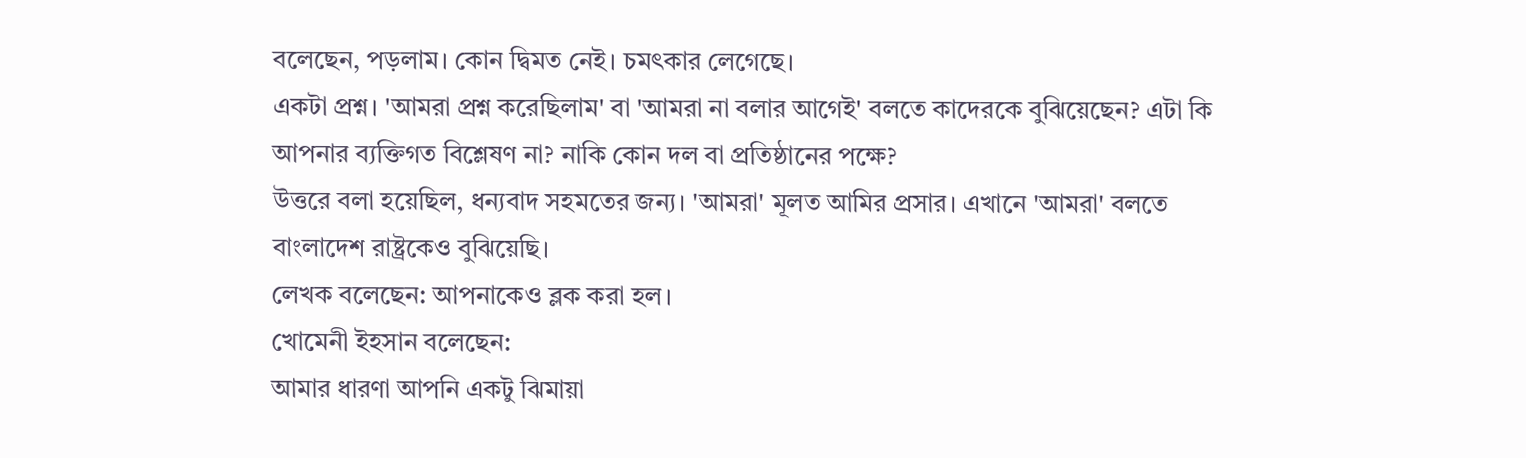বলেছেন, পড়লাম। কোন দ্বিমত নেই। চমৎকার লেগেছে।
একটা প্রশ্ন। 'আমরা প্রশ্ন করেছিলাম' বা 'আমরা না বলার আগেই' বলতে কাদেরকে বুঝিয়েছেন? এটা কি আপনার ব্যক্তিগত বিশ্লেষণ না? নাকি কোন দল বা প্রতিষ্ঠানের পক্ষে?
উত্তরে বলা হয়েছিল, ধন্যবাদ সহমতের জন্য। 'আমরা' মূলত আমির প্রসার। এখানে 'আমরা' বলতে বাংলাদেশ রাষ্ট্রকেও বুঝিয়েছি।
লেখক বলেছেন: আপনাকেও ব্লক করা হল।
খোমেনী ইহসান বলেছেন:
আমার ধারণা আপনি একটু ঝিমায়া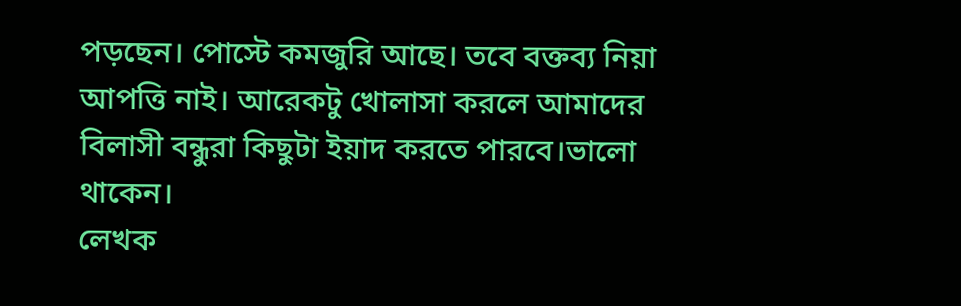পড়ছেন। পোস্টে কমজুরি আছে। তবে বক্তব্য নিয়া আপত্তি নাই। আরেকটু খোলাসা করলে আমাদের বিলাসী বন্ধুরা কিছুটা ইয়াদ করতে পারবে।ভালো থাকেন।
লেখক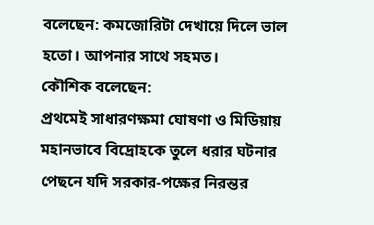বলেছেন: কমজোরিটা দেখায়ে দিলে ভাল হতো। আপনার সাথে সহমত।
কৌশিক বলেছেন:
প্রথমেই সাধারণক্ষমা ঘোষণা ও মিডিয়ায় মহানভাবে বিদ্রোহকে তুলে ধরার ঘটনার পেছনে যদি সরকার-পক্ষের নিরন্তর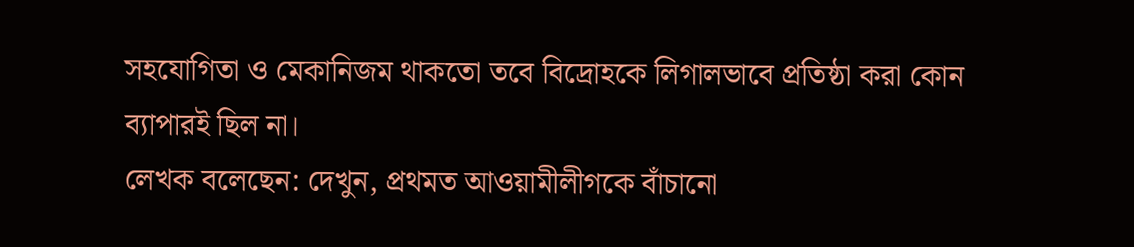সহযোগিতা ও মেকানিজম থাকতো তবে বিদ্রোহকে লিগালভাবে প্রতিষ্ঠা করা কোন ব্যাপারই ছিল না।
লেখক বলেছেন: দেখুন, প্রথমত আওয়ামীলীগকে বাঁচানো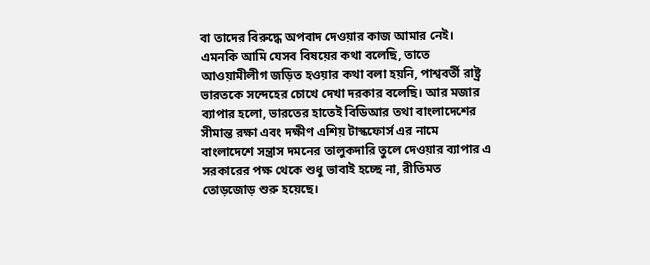বা তাদের বিরুদ্ধে অপবাদ দেওয়ার কাজ আমার নেই। এমনকি আমি যেসব বিষয়ের কথা বলেছি, তাতে আওয়ামীলীগ জড়িত হওয়ার কথা বলা হয়নি, পাশ্ববর্তী রাষ্ট্র ভারতকে সন্দেহের চোখে দেখা দরকার বলেছি। আর মজার ব্যাপার হলো, ভারতের হাতেই বিডিআর তথা বাংলাদেশের সীমান্ত রক্ষা এবং দক্ষীণ এশিয় টাস্কফোর্স এর নামে বাংলাদেশে সন্ত্রাস দমনের তালুকদারি তুলে দেওয়ার ব্যাপার এ সরকারের পক্ষ থেকে শুধু ভাবাই হচ্ছে না, রীতিমত তোড়জোড় শুরু হয়েছে।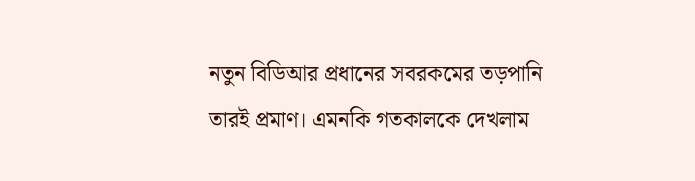নতুন বিডিআর প্রধানের সবরকমের তড়পানি তারই প্রমাণ। এমনকি গতকালকে দেখলাম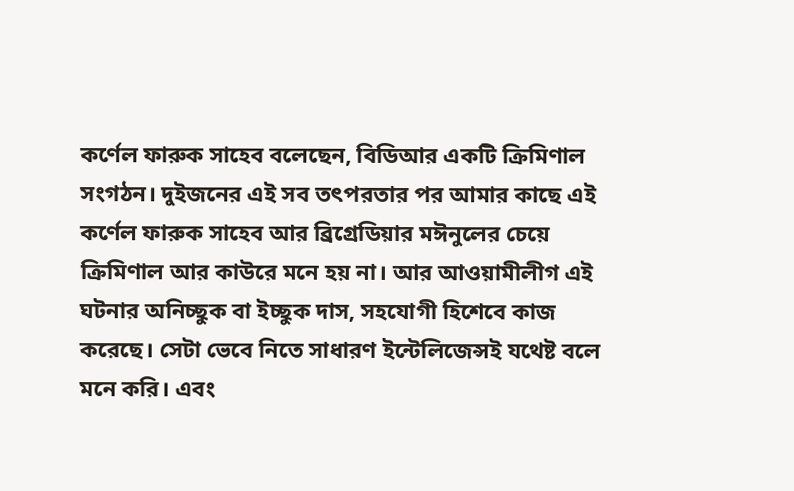কর্ণেল ফারুক সাহেব বলেছেন, বিডিআর একটি ক্রিমিণাল সংগঠন। দুইজনের এই সব তৎপরতার পর আমার কাছে এই কর্ণেল ফারুক সাহেব আর ব্রিগ্রেডিয়ার মঈনুলের চেয়ে ক্রিমিণাল আর কাউরে মনে হয় না। আর আওয়ামীলীগ এই ঘটনার অনিচ্ছুক বা ইচ্ছুক দাস, সহযোগী হিশেবে কাজ করেছে। সেটা ভেবে নিতে সাধারণ ইন্টেলিজেন্সই যথেষ্ট বলে মনে করি। এবং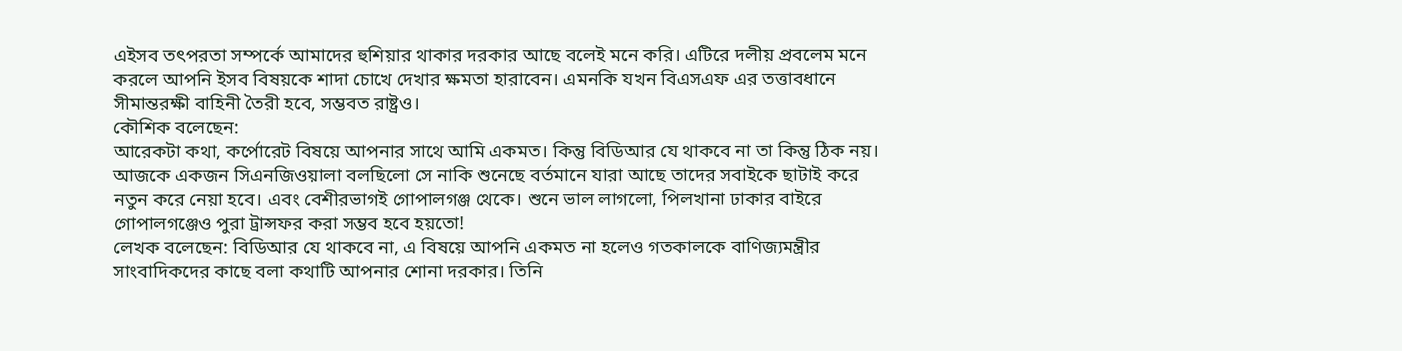এইসব তৎপরতা সম্পর্কে আমাদের হুশিয়ার থাকার দরকার আছে বলেই মনে করি। এটিরে দলীয় প্রবলেম মনে করলে আপনি ইসব বিষয়কে শাদা চোখে দেখার ক্ষমতা হারাবেন। এমনকি যখন বিএসএফ এর তত্তাবধানে সীমান্তরক্ষী বাহিনী তৈরী হবে, সম্ভবত রাষ্ট্রও।
কৌশিক বলেছেন:
আরেকটা কথা, কর্পোরেট বিষয়ে আপনার সাথে আমি একমত। কিন্তু বিডিআর যে থাকবে না তা কিন্তু ঠিক নয়। আজকে একজন সিএনজিওয়ালা বলছিলো সে নাকি শুনেছে বর্তমানে যারা আছে তাদের সবাইকে ছাটাই করে নতুন করে নেয়া হবে। এবং বেশীরভাগই গোপালগঞ্জ থেকে। শুনে ভাল লাগলো, পিলখানা ঢাকার বাইরে গোপালগঞ্জেও পুরা ট্রান্সফর করা সম্ভব হবে হয়তো!
লেখক বলেছেন: বিডিআর যে থাকবে না, এ বিষয়ে আপনি একমত না হলেও গতকালকে বাণিজ্যমন্ত্রীর সাংবাদিকদের কাছে বলা কথাটি আপনার শোনা দরকার। তিনি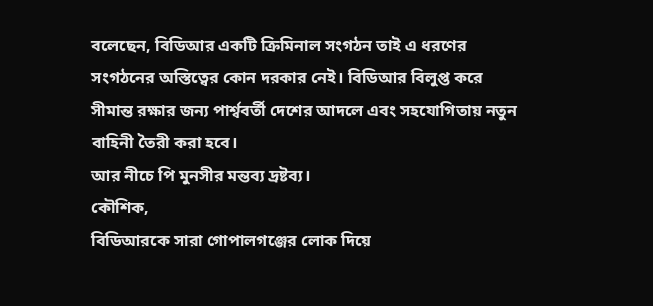বলেছেন, বিডিআর একটি ক্রিমিনাল সংগঠন তাই এ ধরণের সংগঠনের অস্তিত্বের কোন দরকার নেই। বিডিআর বিলুপ্ত করে সীমান্ত রক্ষার জন্য পার্শ্ববর্তী দেশের আদলে এবং সহযোগিতায় নতুন বাহিনী তৈরী করা হবে।
আর নীচে পি মুনসীর মন্তব্য দ্রষ্টব্য।
কৌশিক,
বিডিআরকে সারা গোপালগঞ্জের লোক দিয়ে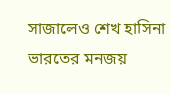সাজালেও শেখ হাসিনা ভারতের মনজয়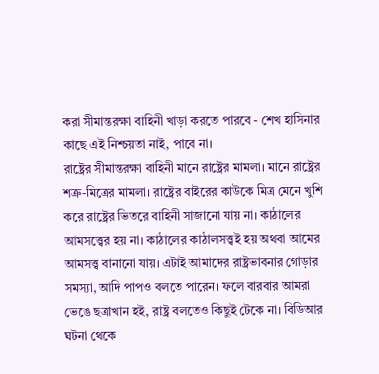করা সীমান্তরক্ষা বাহিনী খাড়া করতে পারবে - শেখ হাসিনার কাছে এই নিশ্চয়তা নাই, পাবে না।
রাষ্ট্রের সীমান্তরক্ষা বাহিনী মানে রাষ্ট্রের মামলা। মানে রাষ্ট্রের শত্রু-মিত্রের মামলা। রাষ্ট্রের বাইরের কাউকে মিত্র মেনে খুশি করে রাষ্ট্রের ভিতরে বাহিনী সাজানো যায় না। কাঠালের আমসত্ত্বের হয় না। কাঠালের কাঠালসত্ত্বই হয় অথবা আমের আমসত্ত্ব বানানো যায়। এটাই আমাদের রাষ্ট্রভাবনার গোড়ার সমস্যা, আদি পাপও বলতে পারেন। ফলে বারবার আমরা ভেঙে ছত্রাখান হই, রাষ্ট্র বলতেও কিছুই টেকে না। বিডিআর ঘটনা থেকে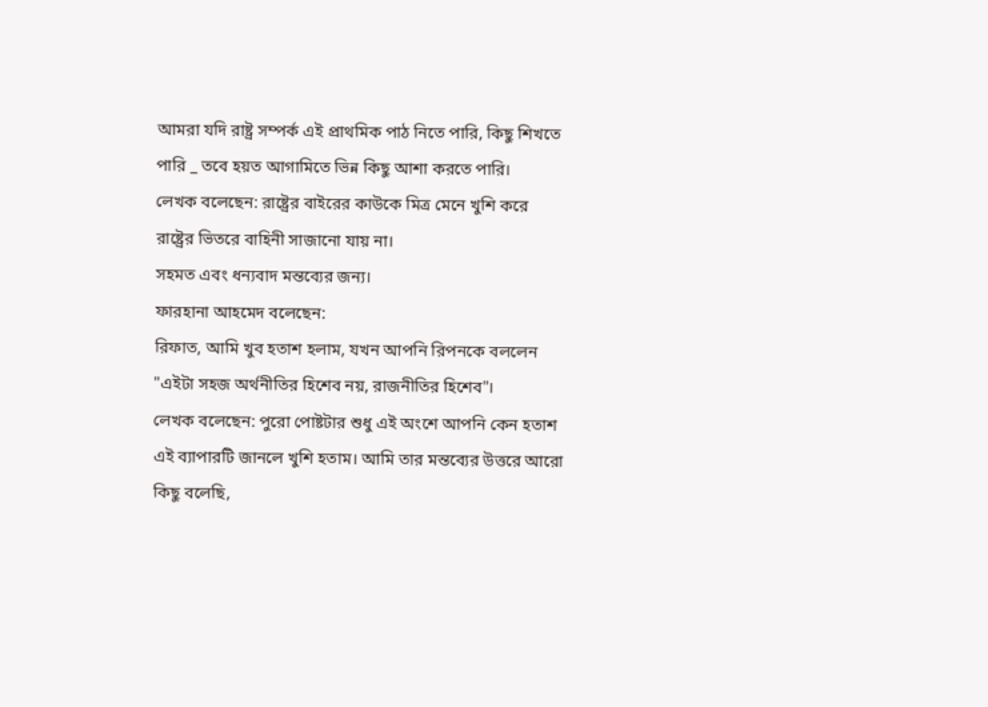আমরা যদি রাষ্ট্র সম্পর্ক এই প্রাথমিক পাঠ নিতে পারি, কিছু শিখতে পারি _ তবে হয়ত আগামিতে ভিন্ন কিছু আশা করতে পারি।
লেখক বলেছেন: রাষ্ট্রের বাইরের কাউকে মিত্র মেনে খুশি করে রাষ্ট্রের ভিতরে বাহিনী সাজানো যায় না।
সহমত এবং ধন্যবাদ মন্তব্যের জন্য।
ফারহানা আহমেদ বলেছেন:
রিফাত, আমি খুব হতাশ হলাম, যখন আপনি রিপনকে বললেন "এইটা সহজ অর্থনীতির হিশেব নয়, রাজনীতির হিশেব"।
লেখক বলেছেন: পুরো পোষ্টটার শুধু এই অংশে আপনি কেন হতাশ এই ব্যাপারটি জানলে খুশি হতাম। আমি তার মন্তব্যের উত্তরে আরো কিছু বলেছি,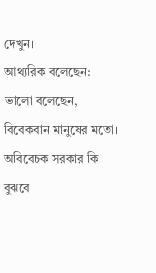দেখুন।
আথ্যরিক বলেছেন:
ভালো বলেছেন, বিবেকবান মানুষের মতো।
অবিবেচক সরকার কি বুঝবে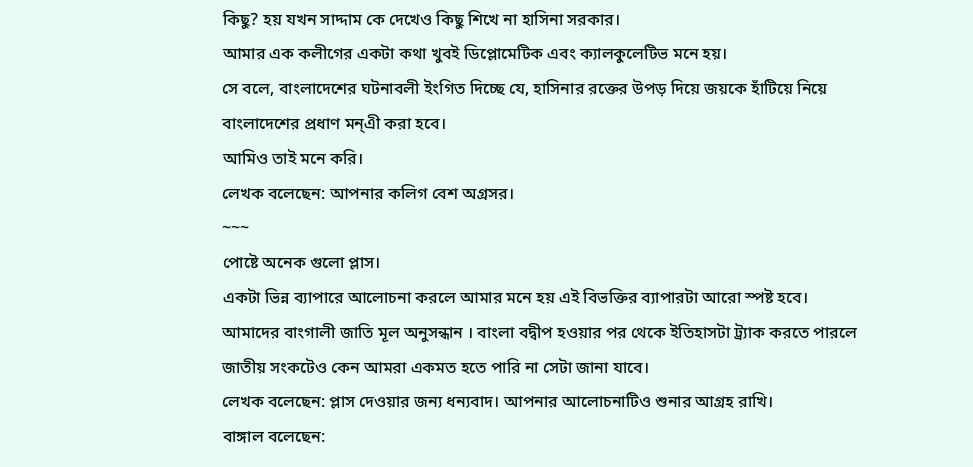কিছু? হয় যখন সাদ্দাম কে দেখেও কিছু শিখে না হাসিনা সরকার।
আমার এক কলীগের একটা কথা খুবই ডিপ্লোমেটিক এবং ক্যালকুলেটিভ মনে হয়।
সে বলে, বাংলাদেশের ঘটনাবলী ইংগিত দিচ্ছে যে, হাসিনার রক্তের উপড় দিয়ে জয়কে হাঁটিয়ে নিয়ে বাংলাদেশের প্রধাণ মন্এী করা হবে।
আমিও তাই মনে করি।
লেখক বলেছেন: আপনার কলিগ বেশ অগ্রসর।
~~~
পোষ্টে অনেক গুলো প্লাস।
একটা ভিন্ন ব্যাপারে আলোচনা করলে আমার মনে হয় এই বিভক্তির ব্যাপারটা আরো স্পষ্ট হবে।
আমাদের বাংগালী জাতি মূল অনুসন্ধান । বাংলা বদ্বীপ হওয়ার পর থেকে ইতিহাসটা ট্র্যাক করতে পারলে
জাতীয় সংকটেও কেন আমরা একমত হতে পারি না সেটা জানা যাবে।
লেখক বলেছেন: প্লাস দেওয়ার জন্য ধন্যবাদ। আপনার আলোচনাটিও শুনার আগ্রহ রাখি।
বাঙ্গাল বলেছেন: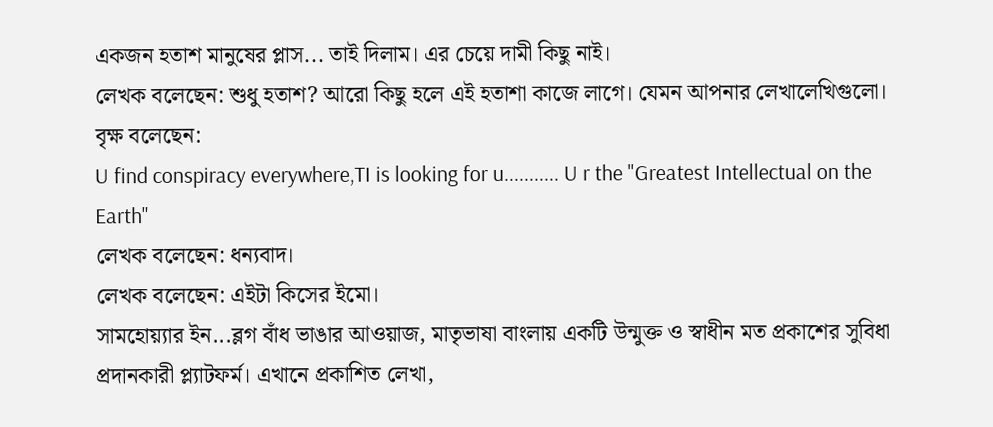একজন হতাশ মানুষের প্লাস... তাই দিলাম। এর চেয়ে দামী কিছু নাই।
লেখক বলেছেন: শুধু হতাশ? আরো কিছু হলে এই হতাশা কাজে লাগে। যেমন আপনার লেখালেখিগুলো।
বৃক্ষ বলেছেন:
U find conspiracy everywhere,TI is looking for u........... U r the "Greatest Intellectual on the Earth"
লেখক বলেছেন: ধন্যবাদ।
লেখক বলেছেন: এইটা কিসের ইমো।
সামহোয়্যার ইন...ব্লগ বাঁধ ভাঙার আওয়াজ, মাতৃভাষা বাংলায় একটি উন্মুক্ত ও স্বাধীন মত প্রকাশের সুবিধা প্রদানকারী প্ল্যাটফর্ম। এখানে প্রকাশিত লেখা,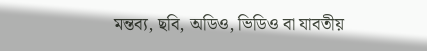মন্তব্য, ছবি, অডিও, ভিডিও বা যাবতীয়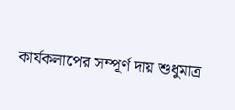কার্যকলাপের সম্পূর্ণ দায় শুধুমাত্র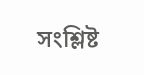সংশ্লিষ্ট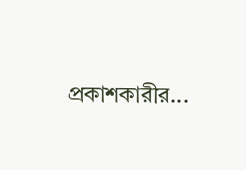প্রকাশকারীর...